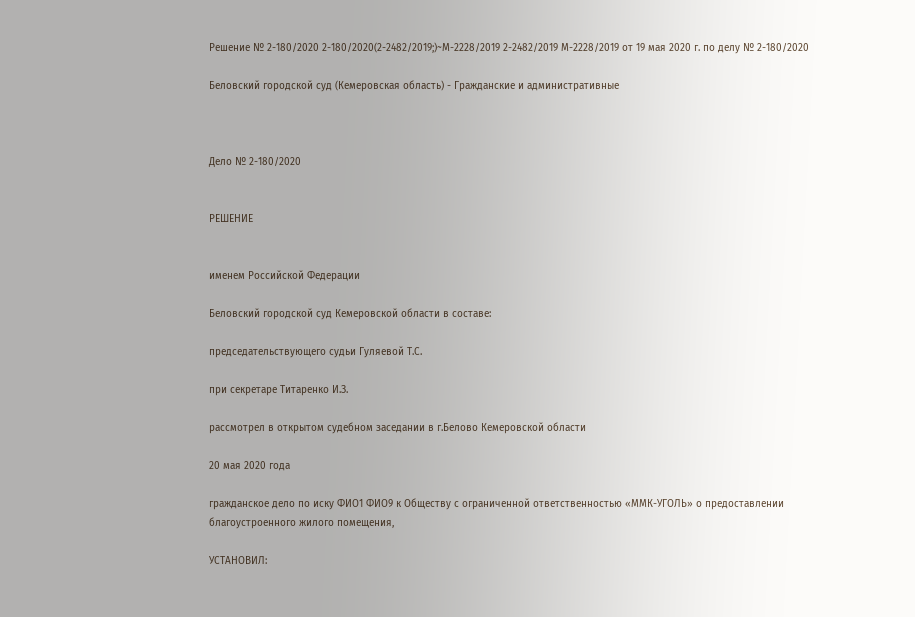Решение № 2-180/2020 2-180/2020(2-2482/2019;)~М-2228/2019 2-2482/2019 М-2228/2019 от 19 мая 2020 г. по делу № 2-180/2020

Беловский городской суд (Кемеровская область) - Гражданские и административные



Дело № 2-180/2020


РЕШЕНИЕ


именем Российской Федерации

Беловский городской суд Кемеровской области в составе:

председательствующего судьи Гуляевой Т.С.

при секретаре Титаренко И.З.

рассмотрел в открытом судебном заседании в г.Белово Кемеровской области

20 мая 2020 года

гражданское дело по иску ФИО1 ФИО9 к Обществу с ограниченной ответственностью «ММК-УГОЛЬ» о предоставлении благоустроенного жилого помещения,

УСТАНОВИЛ: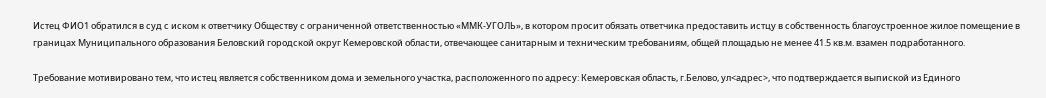Истец ФИО1 обратился в суд с иском к ответчику Обществу с ограниченной ответственностью «ММК-УГОЛЬ», в котором просит обязать ответчика предоставить истцу в собственность благоустроенное жилое помещение в границах Муниципального образования Беловский городской округ Кемеровской области, отвечающее санитарным и техническим требованиям, общей площадью не менее 41.5 кв.м. взамен подработанного.

Требование мотивировано тем, что истец является собственником дома и земельного участка, расположенного по адресу: Кемеровская область, г.Белово, ул<адрес>, что подтверждается выпиской из Единого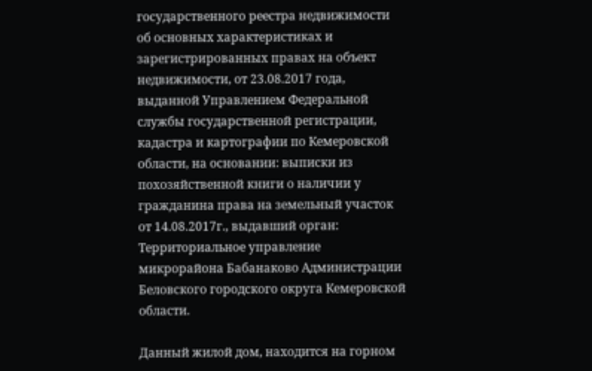государственного реестра недвижимости об основных характеристиках и зарегистрированных правах на объект недвижимости, от 23.08.2017 года, выданной Управлением Федеральной службы государственной регистрации, кадастра и картографии по Кемеровской области, на основании: выписки из похозяйственной книги о наличии у гражданина права на земельный участок от 14.08.2017г., выдавший орган: Территориальное управление микрорайона Бабанаково Администрации Беловского городского округа Кемеровской области.

Данный жилой дом, находится на горном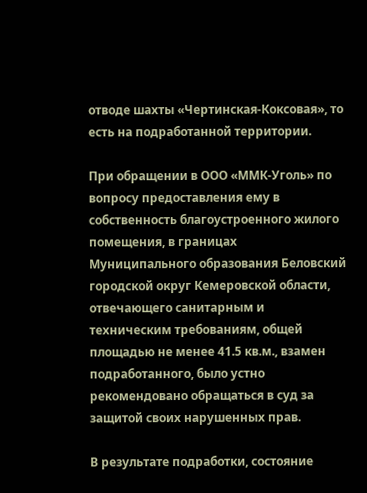отводе шахты «Чертинская-Коксовая», то есть на подработанной территории.

При обращении в ООО «ММК-Уголь» по вопросу предоставления ему в собственность благоустроенного жилого помещения, в границах Муниципального образования Беловский городской округ Кемеровской области, отвечающего санитарным и техническим требованиям, общей площадью не менее 41.5 кв.м., взамен подработанного, было устно рекомендовано обращаться в суд за защитой своих нарушенных прав.

В результате подработки, состояние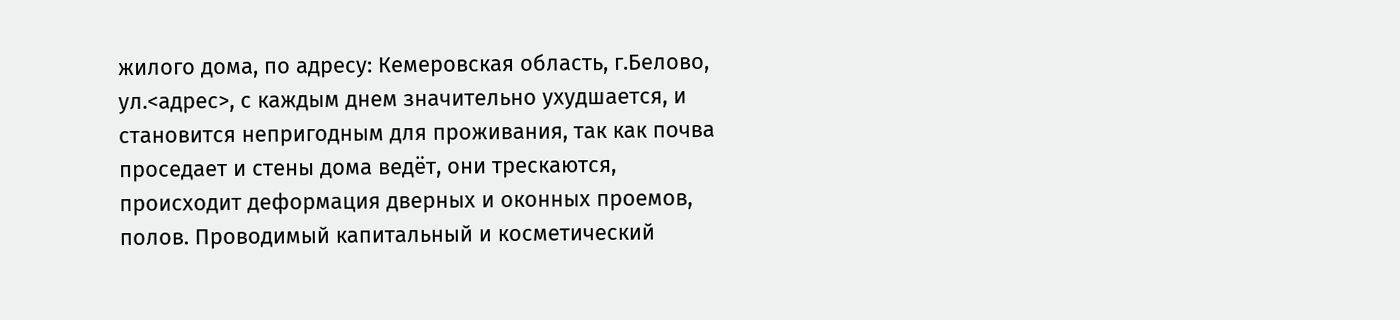жилого дома, по адресу: Кемеровская область, г.Белово, ул.<адрес>, с каждым днем значительно ухудшается, и становится непригодным для проживания, так как почва проседает и стены дома ведёт, они трескаются, происходит деформация дверных и оконных проемов, полов. Проводимый капитальный и косметический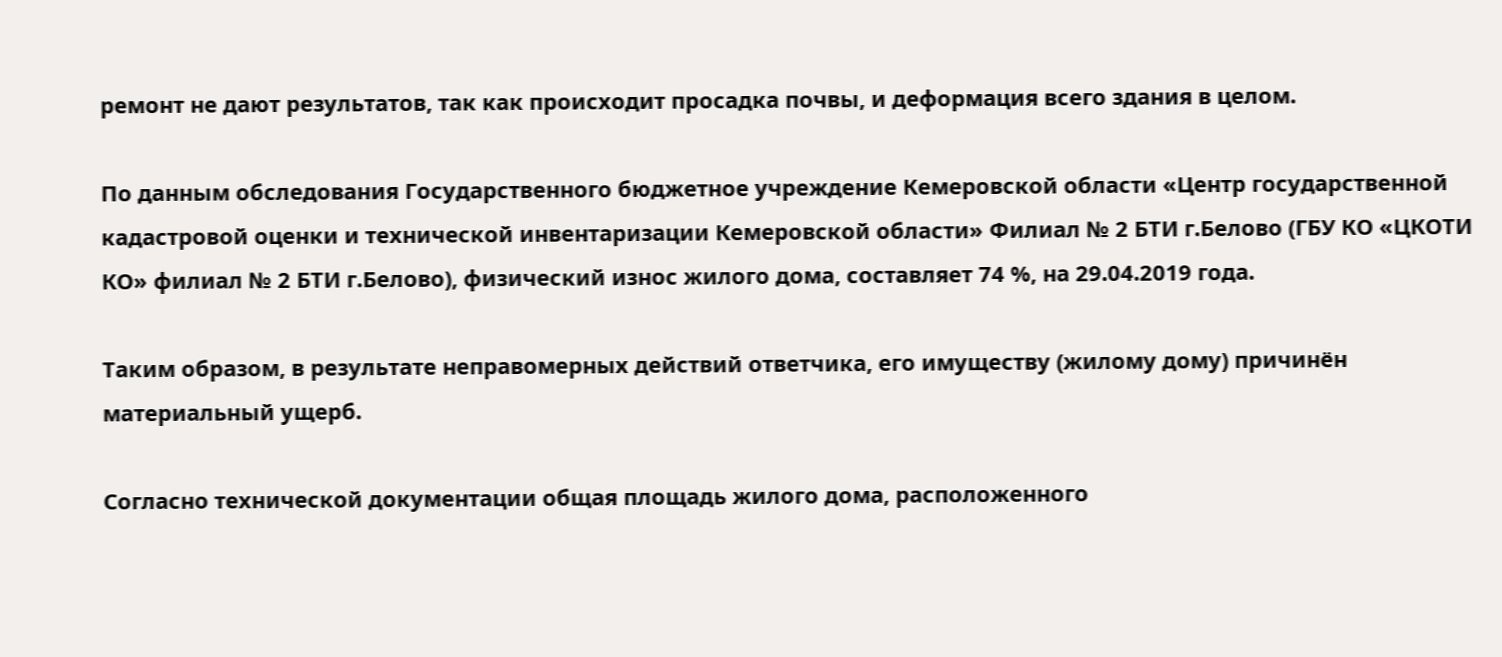ремонт не дают результатов, так как происходит просадка почвы, и деформация всего здания в целом.

По данным обследования Государственного бюджетное учреждение Кемеровской области «Центр государственной кадастровой оценки и технической инвентаризации Кемеровской области» Филиал № 2 БТИ г.Белово (ГБУ КО «ЦКОТИ КО» филиал № 2 БТИ г.Белово), физический износ жилого дома, составляет 74 %, на 29.04.2019 года.

Таким образом, в результате неправомерных действий ответчика, его имуществу (жилому дому) причинён материальный ущерб.

Согласно технической документации общая площадь жилого дома, расположенного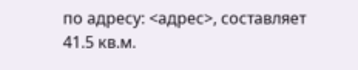по адресу: <адрес>, составляет 41.5 кв.м.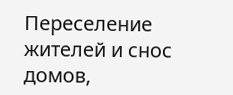Переселение жителей и снос домов,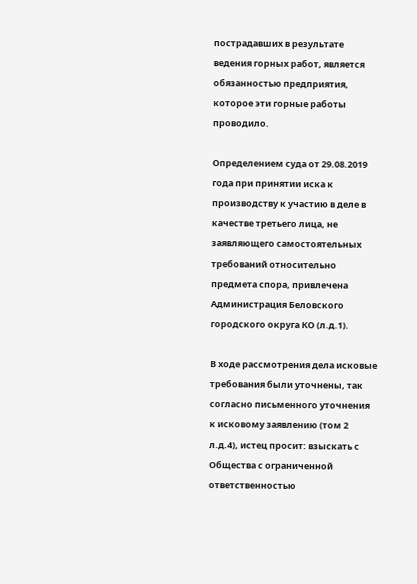пострадавших в результате ведения горных работ, является обязанностью предприятия, которое эти горные работы проводило.

Определением суда от 29.08.2019 года при принятии иска к производству к участию в деле в качестве третьего лица, не заявляющего самостоятельных требований относительно предмета спора, привлечена Администрация Беловского городского округа КО (л.д.1).

В ходе рассмотрения дела исковые требования были уточнены, так согласно письменного уточнения к исковому заявлению (том 2 л.д.4), истец просит: взыскать с Общества с ограниченной ответственностью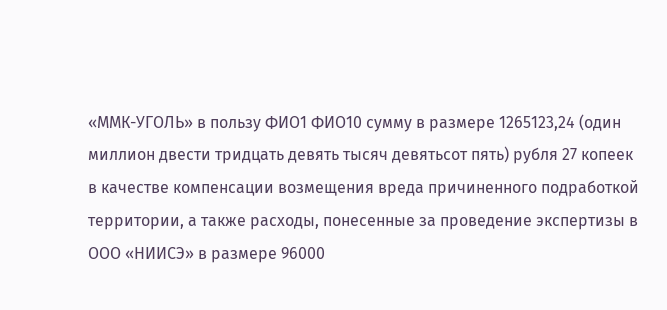«ММК-УГОЛЬ» в пользу ФИО1 ФИО10 сумму в размере 1265123,24 (один миллион двести тридцать девять тысяч девятьсот пять) рубля 27 копеек в качестве компенсации возмещения вреда причиненного подработкой территории, а также расходы, понесенные за проведение экспертизы в ООО «НИИСЭ» в размере 96000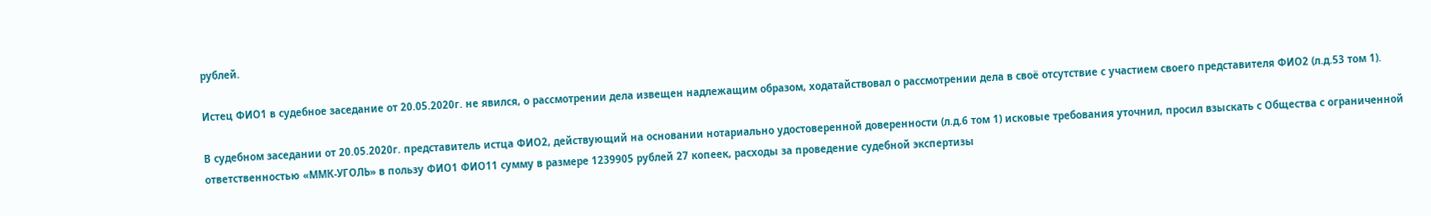рублей.

Истец ФИО1 в судебное заседание от 20.05.2020г. не явился, о рассмотрении дела извещен надлежащим образом, ходатайствовал о рассмотрении дела в своё отсутствие с участием своего представителя ФИО2 (л.д.53 том 1).

В судебном заседании от 20.05.2020г. представитель истца ФИО2, действующий на основании нотариально удостоверенной доверенности (л.д.6 том 1) исковые требования уточнил, просил взыскать с Общества с ограниченной ответственностью «ММК-УГОЛЬ» в пользу ФИО1 ФИО11 сумму в размере 1239905 рублей 27 копеек, расходы за проведение судебной экспертизы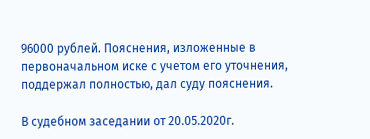96000 рублей. Пояснения, изложенные в первоначальном иске с учетом его уточнения, поддержал полностью, дал суду пояснения.

В судебном заседании от 20.05.2020г.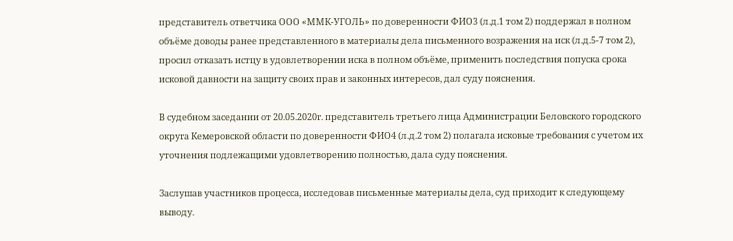представитель ответчика ООО «ММК-УГОЛЬ» по доверенности ФИО3 (л.д.1 том 2) поддержал в полном объёме доводы ранее представленного в материалы дела письменного возражения на иск (л.д.5-7 том 2), просил отказать истцу в удовлетворении иска в полном объёме, применить последствия попуска срока исковой давности на защиту своих прав и законных интересов, дал суду пояснения.

В судебном заседании от 20.05.2020г. представитель третьего лица Администрации Беловского городского округа Кемеровской области по доверенности ФИО4 (л.д.2 том 2) полагала исковые требования с учетом их уточнения подлежащими удовлетворению полностью, дала суду пояснения.

Заслушав участников процесса, исследовав письменные материалы дела, суд приходит к следующему выводу.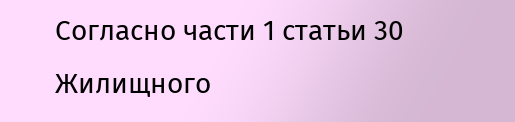Согласно части 1 статьи 30 Жилищного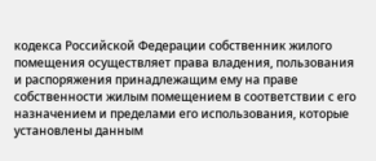кодекса Российской Федерации собственник жилого помещения осуществляет права владения, пользования и распоряжения принадлежащим ему на праве собственности жилым помещением в соответствии с его назначением и пределами его использования, которые установлены данным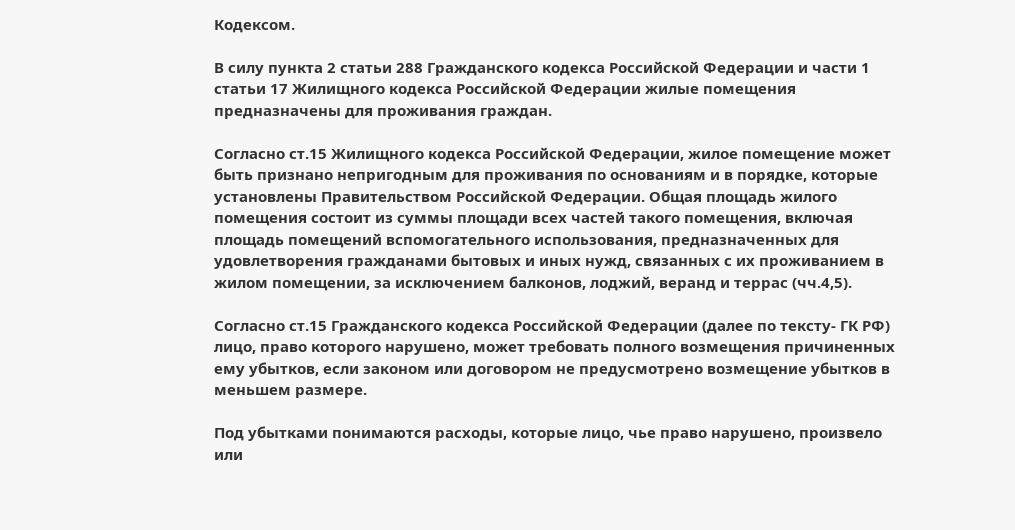Кодексом.

В силу пункта 2 статьи 288 Гражданского кодекса Российской Федерации и части 1 статьи 17 Жилищного кодекса Российской Федерации жилые помещения предназначены для проживания граждан.

Согласно ст.15 Жилищного кодекса Российской Федерации, жилое помещение может быть признано непригодным для проживания по основаниям и в порядке, которые установлены Правительством Российской Федерации. Общая площадь жилого помещения состоит из суммы площади всех частей такого помещения, включая площадь помещений вспомогательного использования, предназначенных для удовлетворения гражданами бытовых и иных нужд, связанных с их проживанием в жилом помещении, за исключением балконов, лоджий, веранд и террас (чч.4,5).

Согласно ст.15 Гражданского кодекса Российской Федерации (далее по тексту- ГК РФ) лицо, право которого нарушено, может требовать полного возмещения причиненных ему убытков, если законом или договором не предусмотрено возмещение убытков в меньшем размере.

Под убытками понимаются расходы, которые лицо, чье право нарушено, произвело или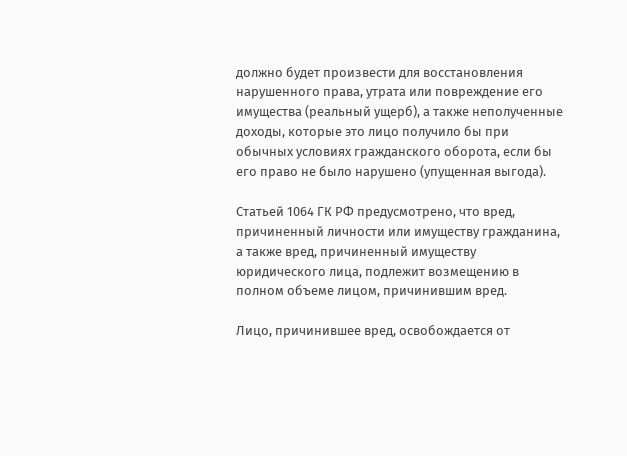должно будет произвести для восстановления нарушенного права, утрата или повреждение его имущества (реальный ущерб), а также неполученные доходы, которые это лицо получило бы при обычных условиях гражданского оборота, если бы его право не было нарушено (упущенная выгода).

Статьей 1064 ГК РФ предусмотрено, что вред, причиненный личности или имуществу гражданина, а также вред, причиненный имуществу юридического лица, подлежит возмещению в полном объеме лицом, причинившим вред.

Лицо, причинившее вред, освобождается от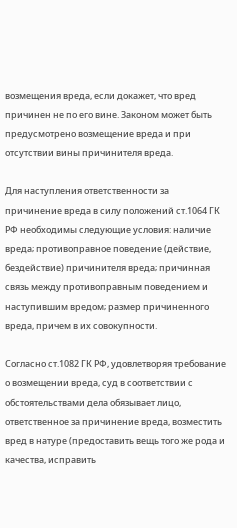возмещения вреда, если докажет, что вред причинен не по его вине. Законом может быть предусмотрено возмещение вреда и при отсутствии вины причинителя вреда.

Для наступления ответственности за причинение вреда в силу положений ст.1064 ГК РФ необходимы следующие условия: наличие вреда; противоправное поведение (действие, бездействие) причинителя вреда; причинная связь между противоправным поведением и наступившим вредом; размер причиненного вреда, причем в их совокупности.

Согласно ст.1082 ГК РФ, удовлетворяя требование о возмещении вреда, суд в соответствии с обстоятельствами дела обязывает лицо, ответственное за причинение вреда, возместить вред в натуре (предоставить вещь того же рода и качества, исправить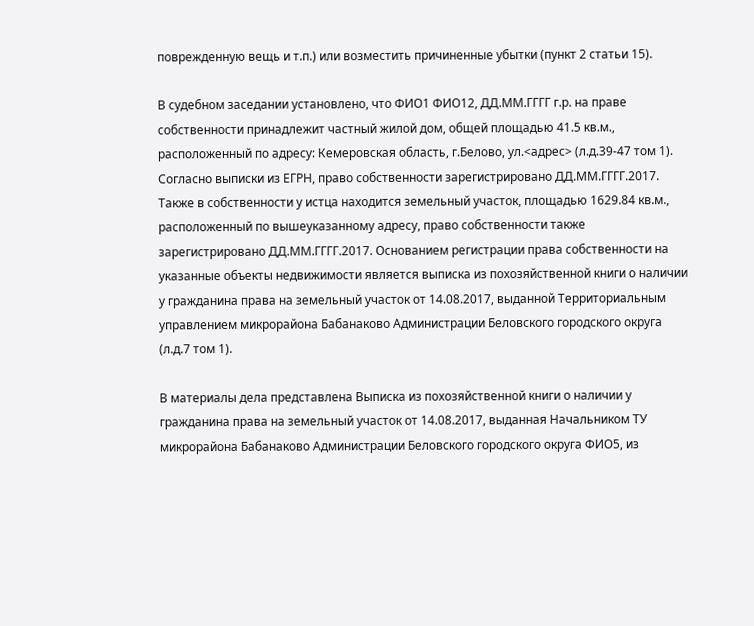поврежденную вещь и т.п.) или возместить причиненные убытки (пункт 2 статьи 15).

В судебном заседании установлено, что ФИО1 ФИО12, ДД.ММ.ГГГГ г.р. на праве собственности принадлежит частный жилой дом, общей площадью 41.5 кв.м., расположенный по адресу: Кемеровская область, г.Белово, ул.<адрес> (л.д.39-47 том 1). Согласно выписки из ЕГРН, право собственности зарегистрировано ДД.ММ.ГГГГ.2017. Также в собственности у истца находится земельный участок, площадью 1629.84 кв.м., расположенный по вышеуказанному адресу, право собственности также зарегистрировано ДД.ММ.ГГГГ.2017. Основанием регистрации права собственности на указанные объекты недвижимости является выписка из похозяйственной книги о наличии у гражданина права на земельный участок от 14.08.2017, выданной Территориальным управлением микрорайона Бабанаково Администрации Беловского городского округа (л.д.7 том 1).

В материалы дела представлена Выписка из похозяйственной книги о наличии у гражданина права на земельный участок от 14.08.2017, выданная Начальником ТУ микрорайона Бабанаково Администрации Беловского городского округа ФИО5, из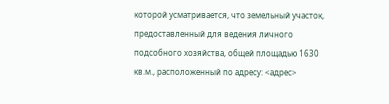которой усматривается, что земельный участок, предоставленный для ведения личного подсобного хозяйства, общей площадью 1630 кв.м., расположенный по адресу: <адрес>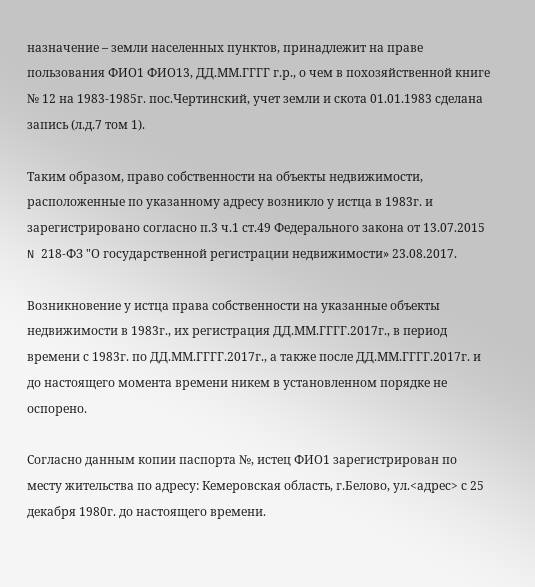назначение – земли населенных пунктов, принадлежит на праве пользования ФИО1 ФИО13, ДД.ММ.ГГГГ г.р., о чем в похозяйственной книге № 12 на 1983-1985г. пос.Чертинский, учет земли и скота 01.01.1983 сделана запись (л.д.7 том 1).

Таким образом, право собственности на объекты недвижимости, расположенные по указанному адресу возникло у истца в 1983г. и зарегистрировано согласно п.3 ч.1 ст.49 Федерального закона от 13.07.2015 N 218-ФЗ "О государственной регистрации недвижимости» 23.08.2017.

Возникновение у истца права собственности на указанные объекты недвижимости в 1983г., их регистрация ДД.ММ.ГГГГ.2017г., в период времени с 1983г. по ДД.ММ.ГГГГ.2017г., а также после ДД.ММ.ГГГГ.2017г. и до настоящего момента времени никем в установленном порядке не оспорено.

Согласно данным копии паспорта №, истец ФИО1 зарегистрирован по месту жительства по адресу: Кемеровская область, г.Белово, ул.<адрес> с 25 декабря 1980г. до настоящего времени.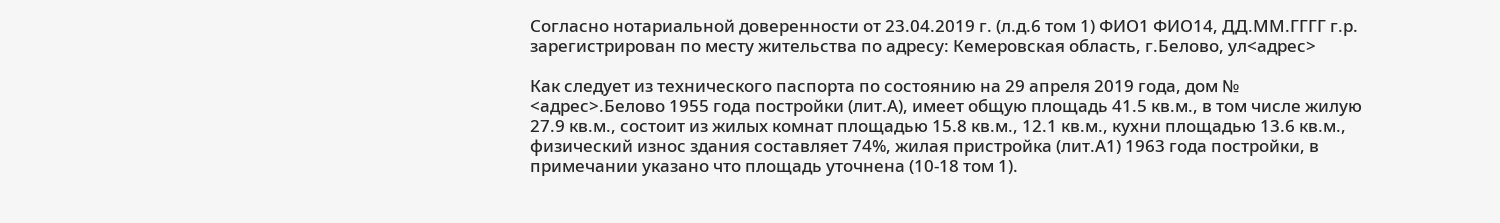Согласно нотариальной доверенности от 23.04.2019 г. (л.д.6 том 1) ФИО1 ФИО14, ДД.ММ.ГГГГ г.р. зарегистрирован по месту жительства по адресу: Кемеровская область, г.Белово, ул<адрес>

Как следует из технического паспорта по состоянию на 29 апреля 2019 года, дом № <адрес>.Белово 1955 года постройки (лит.А), имеет общую площадь 41.5 кв.м., в том числе жилую 27.9 кв.м., состоит из жилых комнат площадью 15.8 кв.м., 12.1 кв.м., кухни площадью 13.6 кв.м., физический износ здания составляет 74%, жилая пристройка (лит.А1) 1963 года постройки, в примечании указано что площадь уточнена (10-18 том 1).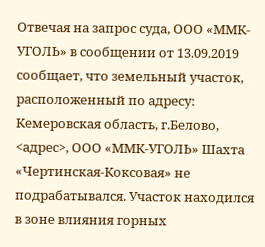Отвечая на запрос суда, ООО «ММК-УГОЛЬ» в сообщении от 13.09.2019 сообщает, что земельный участок, расположенный по адресу: Кемеровская область, г.Белово, <адрес>, ООО «ММК-УГОЛЬ» Шахта «Чертинская-Коксовая» не подрабатывался. Участок находился в зоне влияния горных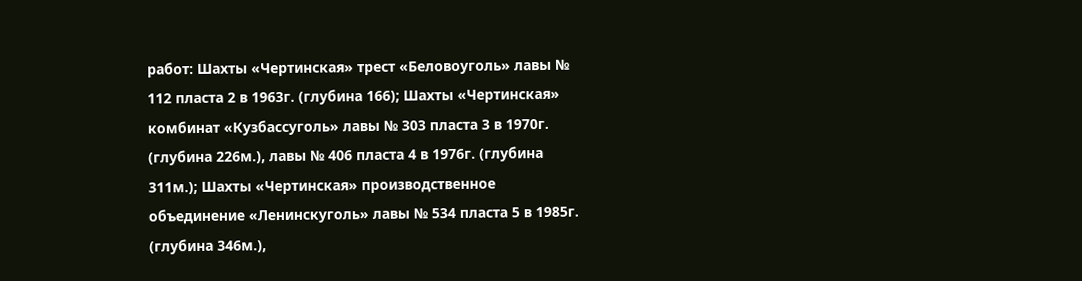работ: Шахты «Чертинская» трест «Беловоуголь» лавы № 112 пласта 2 в 1963г. (глубина 166); Шахты «Чертинская» комбинат «Кузбассуголь» лавы № 303 пласта 3 в 1970г. (глубина 226м.), лавы № 406 пласта 4 в 1976г. (глубина 311м.); Шахты «Чертинская» производственное объединение «Ленинскуголь» лавы № 534 пласта 5 в 1985г. (глубина 346м.),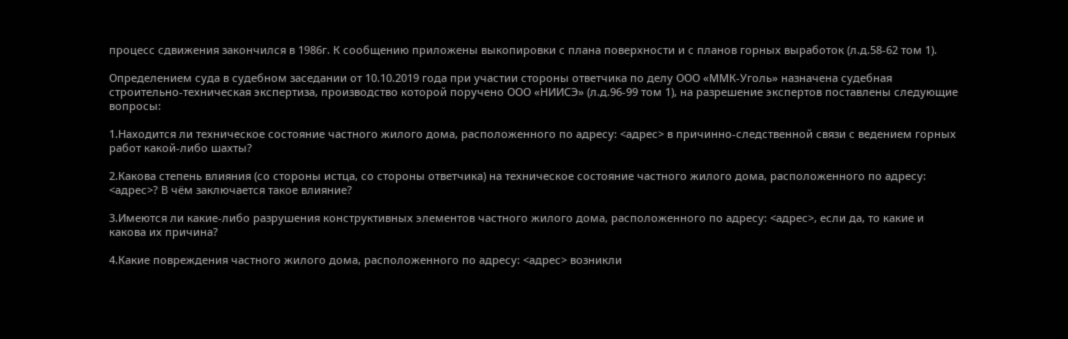процесс сдвижения закончился в 1986г. К сообщению приложены выкопировки с плана поверхности и с планов горных выработок (л.д.58-62 том 1).

Определением суда в судебном заседании от 10.10.2019 года при участии стороны ответчика по делу ООО «ММК-Уголь» назначена судебная строительно-техническая экспертиза, производство которой поручено ООО «НИИСЭ» (л.д.96-99 том 1), на разрешение экспертов поставлены следующие вопросы:

1.Находится ли техническое состояние частного жилого дома, расположенного по адресу: <адрес> в причинно-следственной связи с ведением горных работ какой-либо шахты?

2.Какова степень влияния (со стороны истца, со стороны ответчика) на техническое состояние частного жилого дома, расположенного по адресу: <адрес>? В чём заключается такое влияние?

3.Имеются ли какие-либо разрушения конструктивных элементов частного жилого дома, расположенного по адресу: <адрес>, если да, то какие и какова их причина?

4.Какие повреждения частного жилого дома, расположенного по адресу: <адрес> возникли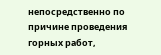непосредственно по причине проведения горных работ,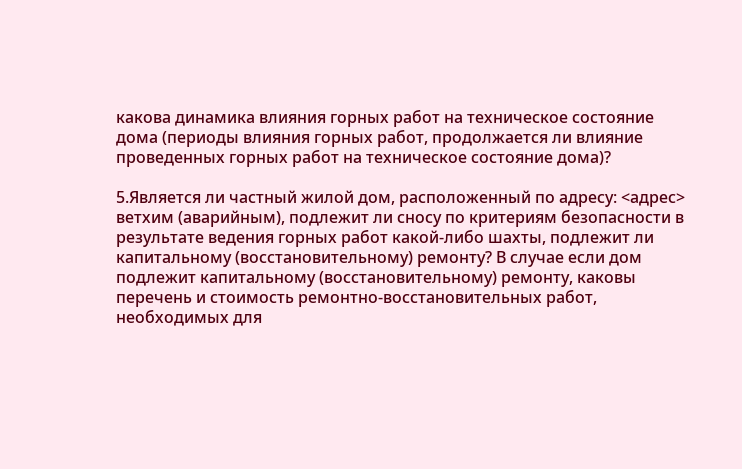какова динамика влияния горных работ на техническое состояние дома (периоды влияния горных работ, продолжается ли влияние проведенных горных работ на техническое состояние дома)?

5.Является ли частный жилой дом, расположенный по адресу: <адрес> ветхим (аварийным), подлежит ли сносу по критериям безопасности в результате ведения горных работ какой-либо шахты, подлежит ли капитальному (восстановительному) ремонту? В случае если дом подлежит капитальному (восстановительному) ремонту, каковы перечень и стоимость ремонтно-восстановительных работ, необходимых для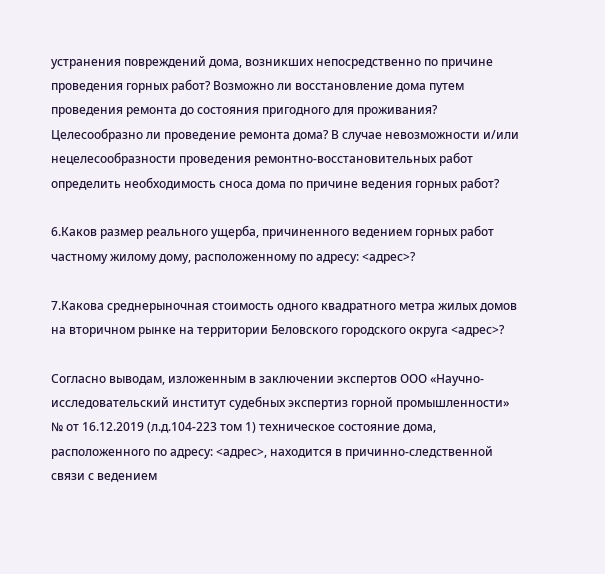устранения повреждений дома, возникших непосредственно по причине проведения горных работ? Возможно ли восстановление дома путем проведения ремонта до состояния пригодного для проживания? Целесообразно ли проведение ремонта дома? В случае невозможности и/или нецелесообразности проведения ремонтно-восстановительных работ определить необходимость сноса дома по причине ведения горных работ?

6.Каков размер реального ущерба, причиненного ведением горных работ частному жилому дому, расположенному по адресу: <адрес>?

7.Какова среднерыночная стоимость одного квадратного метра жилых домов на вторичном рынке на территории Беловского городского округа <адрес>?

Согласно выводам, изложенным в заключении экспертов ООО «Научно-исследовательский институт судебных экспертиз горной промышленности» № от 16.12.2019 (л.д.104-223 том 1) техническое состояние дома, расположенного по адресу: <адрес>, находится в причинно-следственной связи с ведением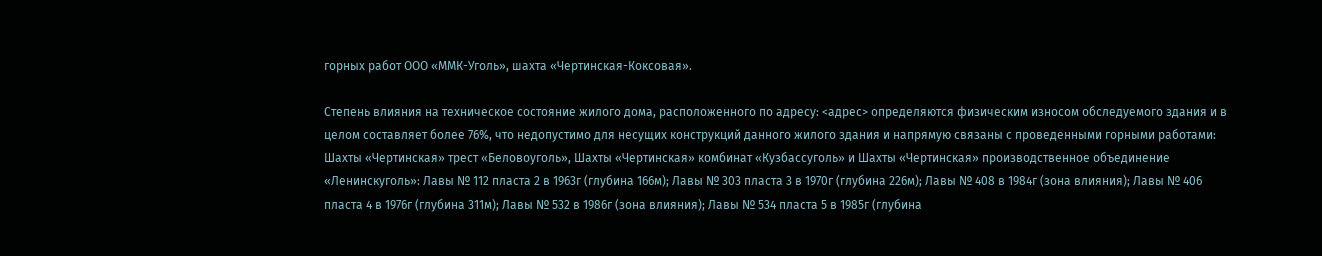горных работ ООО «ММК-Уголь», шахта «Чертинская-Коксовая».

Степень влияния на техническое состояние жилого дома, расположенного по адресу: <адрес> определяются физическим износом обследуемого здания и в целом составляет более 76%, что недопустимо для несущих конструкций данного жилого здания и напрямую связаны с проведенными горными работами: Шахты «Чертинская» трест «Беловоуголь», Шахты «Чертинская» комбинат «Кузбассуголь» и Шахты «Чертинская» производственное объединение «Ленинскуголь»: Лавы № 112 пласта 2 в 1963г (глубина 166м); Лавы № 303 пласта 3 в 1970г (глубина 226м); Лавы № 408 в 1984г (зона влияния); Лавы № 406 пласта 4 в 1976г (глубина 311м); Лавы № 532 в 1986г (зона влияния); Лавы № 534 пласта 5 в 1985г (глубина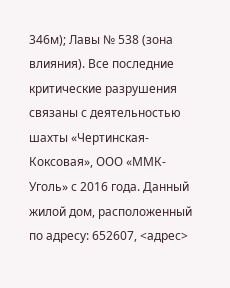346м); Лавы № 538 (зона влияния). Все последние критические разрушения связаны с деятельностью шахты «Чертинская-Коксовая», ООО «ММК-Уголь» с 2016 года. Данный жилой дом, расположенный по адресу: 652607, <адрес>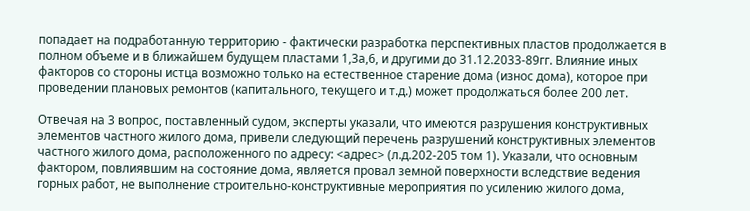попадает на подработанную территорию - фактически разработка перспективных пластов продолжается в полном объеме и в ближайшем будущем пластами 1,3а,6, и другими до 31.12.2033-89гг. Влияние иных факторов со стороны истца возможно только на естественное старение дома (износ дома), которое при проведении плановых ремонтов (капитального, текущего и т.д.) может продолжаться более 200 лет.

Отвечая на 3 вопрос, поставленный судом, эксперты указали, что имеются разрушения конструктивных элементов частного жилого дома, привели следующий перечень разрушений конструктивных элементов частного жилого дома, расположенного по адресу: <адрес> (л.д.202-205 том 1). Указали, что основным фактором, повлиявшим на состояние дома, является провал земной поверхности вследствие ведения горных работ, не выполнение строительно-конструктивные мероприятия по усилению жилого дома,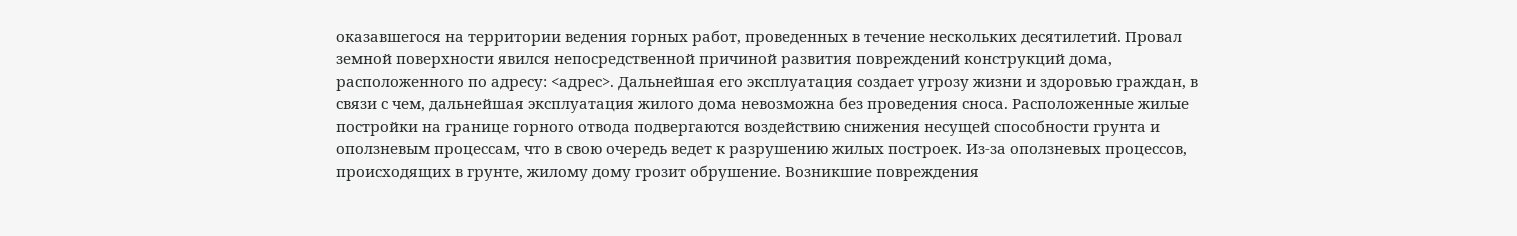оказавшегося на территории ведения горных работ, проведенных в течение нескольких десятилетий. Провал земной поверхности явился непосредственной причиной развития повреждений конструкций дома, расположенного по адресу: <адрес>. Дальнейшая его эксплуатация создает угрозу жизни и здоровью граждан, в связи с чем, дальнейшая эксплуатация жилого дома невозможна без проведения сноса. Расположенные жилые постройки на границе горного отвода подвергаются воздействию снижения несущей способности грунта и оползневым процессам, что в свою очередь ведет к разрушению жилых построек. Из-за оползневых процессов, происходящих в грунте, жилому дому грозит обрушение. Возникшие повреждения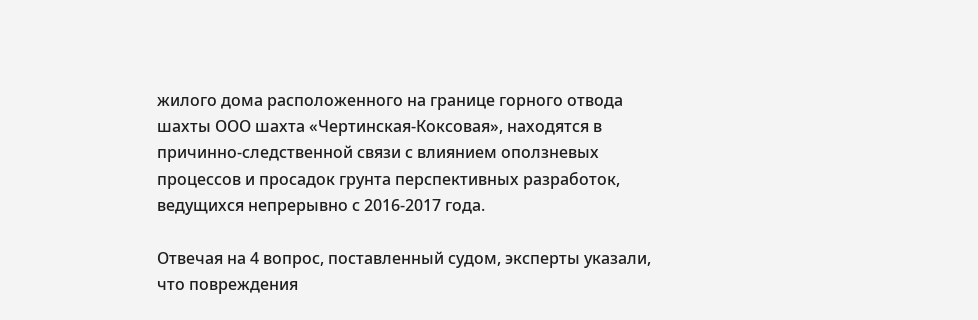жилого дома расположенного на границе горного отвода шахты ООО шахта «Чертинская-Коксовая», находятся в причинно-следственной связи с влиянием оползневых процессов и просадок грунта перспективных разработок, ведущихся непрерывно с 2016-2017 года.

Отвечая на 4 вопрос, поставленный судом, эксперты указали, что повреждения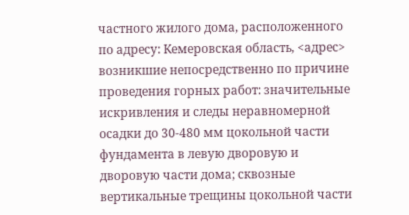частного жилого дома, расположенного по адресу: Кемеровская область, <адрес> возникшие непосредственно по причине проведения горных работ: значительные искривления и следы неравномерной осадки до 30-480 мм цокольной части фундамента в левую дворовую и дворовую части дома; сквозные вертикальные трещины цокольной части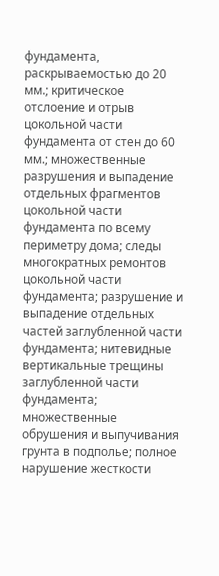фундамента, раскрываемостью до 20 мм.; критическое отслоение и отрыв цокольной части фундамента от стен до 60 мм.; множественные разрушения и выпадение отдельных фрагментов цокольной части фундамента по всему периметру дома; следы многократных ремонтов цокольной части фундамента; разрушение и выпадение отдельных частей заглубленной части фундамента; нитевидные вертикальные трещины заглубленной части фундамента; множественные обрушения и выпучивания грунта в подполье; полное нарушение жесткости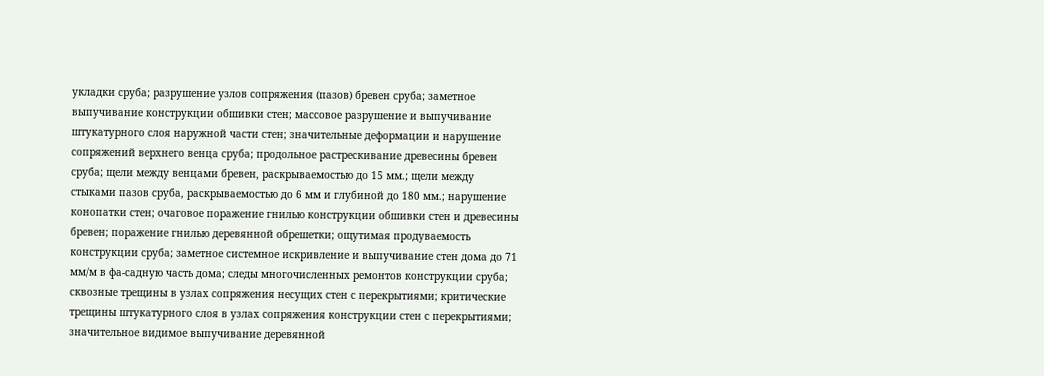укладки сруба; разрушение узлов сопряжения (пазов) бревен сруба; заметное выпучивание конструкции обшивки стен; массовое разрушение и выпучивание штукатурного слоя наружной части стен; значительные деформации и нарушение сопряжений верхнего венца сруба; продольное растрескивание древесины бревен сруба; щели между венцами бревен, раскрываемостью до 15 мм.; щели между стыками пазов сруба, раскрываемостью до 6 мм и глубиной до 180 мм.; нарушение конопатки стен; очаговое поражение гнилью конструкции обшивки стен и древесины бревен; поражение гнилью деревянной обрешетки; ощутимая продуваемость конструкции сруба; заметное системное искривление и выпучивание стен дома до 71 мм/м в фа-садную часть дома; следы многочисленных ремонтов конструкции сруба; сквозные трещины в узлах сопряжения несущих стен с перекрытиями; критические трещины штукатурного слоя в узлах сопряжения конструкции стен с перекрытиями; значительное видимое выпучивание деревянной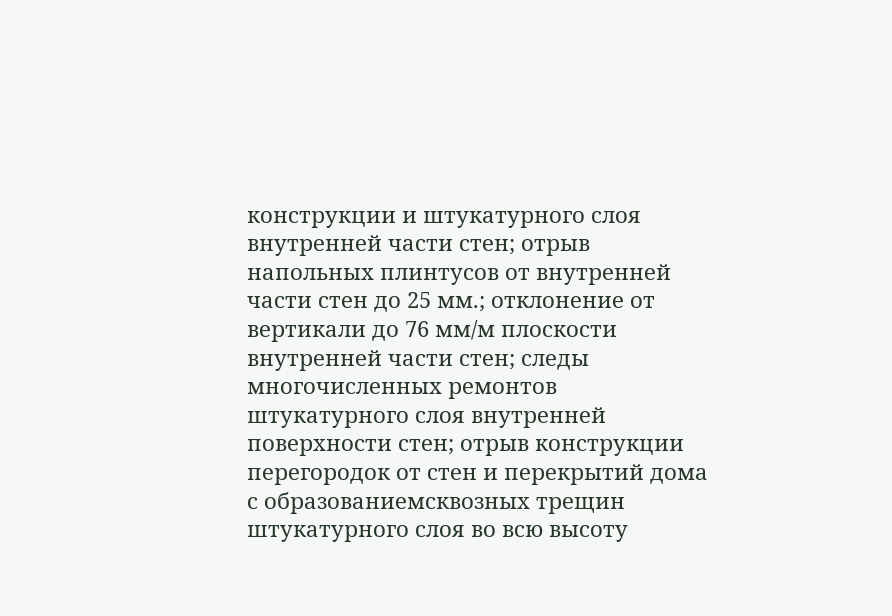конструкции и штукатурного слоя внутренней части стен; отрыв напольных плинтусов от внутренней части стен до 25 мм.; отклонение от вертикали до 76 мм/м плоскости внутренней части стен; следы многочисленных ремонтов штукатурного слоя внутренней поверхности стен; отрыв конструкции перегородок от стен и перекрытий дома с образованиемсквозных трещин штукатурного слоя во всю высоту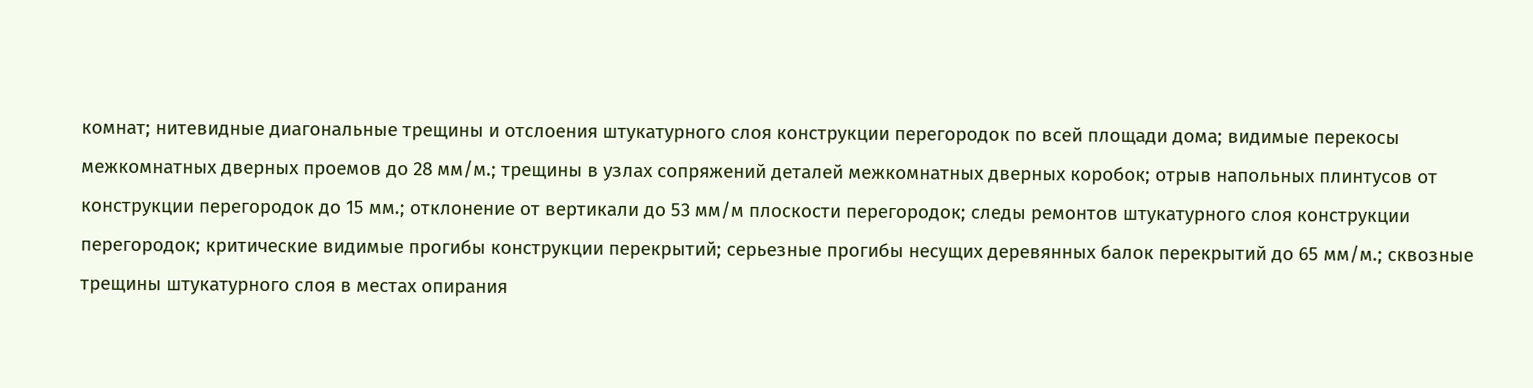комнат; нитевидные диагональные трещины и отслоения штукатурного слоя конструкции перегородок по всей площади дома; видимые перекосы межкомнатных дверных проемов до 28 мм/м.; трещины в узлах сопряжений деталей межкомнатных дверных коробок; отрыв напольных плинтусов от конструкции перегородок до 15 мм.; отклонение от вертикали до 53 мм/м плоскости перегородок; следы ремонтов штукатурного слоя конструкции перегородок; критические видимые прогибы конструкции перекрытий; серьезные прогибы несущих деревянных балок перекрытий до 65 мм/м.; сквозные трещины штукатурного слоя в местах опирания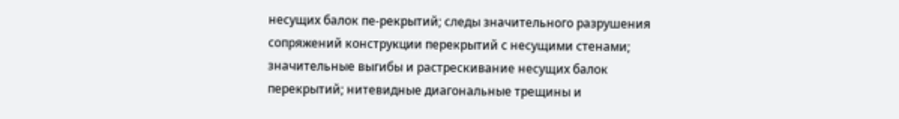несущих балок пе-рекрытий; следы значительного разрушения сопряжений конструкции перекрытий с несущими стенами; значительные выгибы и растрескивание несущих балок перекрытий; нитевидные диагональные трещины и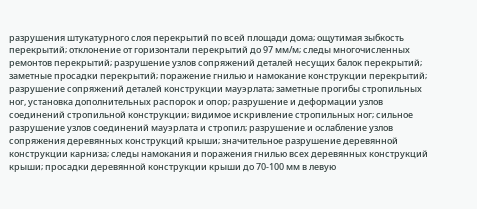разрушения штукатурного слоя перекрытий по всей площади дома; ощутимая зыбкость перекрытий; отклонение от горизонтали перекрытий до 97 мм/м; следы многочисленных ремонтов перекрытий; разрушение узлов сопряжений деталей несущих балок перекрытий; заметные просадки перекрытий; поражение гнилью и намокание конструкции перекрытий; разрушение сопряжений деталей конструкции мауэрлата; заметные прогибы стропильных ног, установка дополнительных распорок и опор; разрушение и деформации узлов соединений стропильной конструкции; видимое искривление стропильных ног; сильное разрушение узлов соединений мауэрлата и стропил; разрушение и ослабление узлов сопряжения деревянных конструкций крыши; значительное разрушение деревянной конструкции карниза; следы намокания и поражения гнилью всех деревянных конструкций крыши; просадки деревянной конструкции крыши до 70-100 мм в левую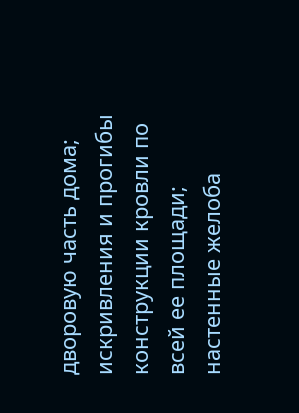дворовую часть дома; искривления и прогибы конструкции кровли по всей ее площади; настенные желоба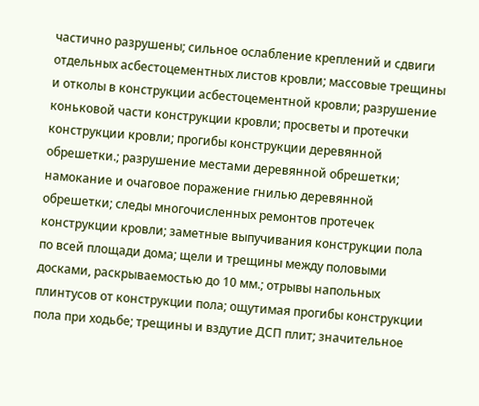частично разрушены; сильное ослабление креплений и сдвиги отдельных асбестоцементных листов кровли; массовые трещины и отколы в конструкции асбестоцементной кровли; разрушение коньковой части конструкции кровли; просветы и протечки конструкции кровли; прогибы конструкции деревянной обрешетки.; разрушение местами деревянной обрешетки; намокание и очаговое поражение гнилью деревянной обрешетки; следы многочисленных ремонтов протечек конструкции кровли; заметные выпучивания конструкции пола по всей площади дома; щели и трещины между половыми досками, раскрываемостью до 10 мм.; отрывы напольных плинтусов от конструкции пола; ощутимая прогибы конструкции пола при ходьбе; трещины и вздутие ДСП плит; значительное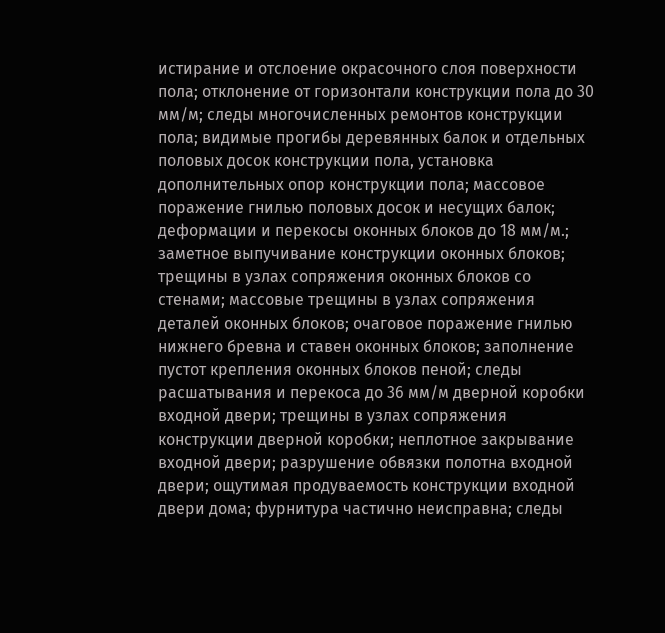истирание и отслоение окрасочного слоя поверхности пола; отклонение от горизонтали конструкции пола до 30 мм/м; следы многочисленных ремонтов конструкции пола; видимые прогибы деревянных балок и отдельных половых досок конструкции пола, установка дополнительных опор конструкции пола; массовое поражение гнилью половых досок и несущих балок; деформации и перекосы оконных блоков до 18 мм/м.; заметное выпучивание конструкции оконных блоков; трещины в узлах сопряжения оконных блоков со стенами; массовые трещины в узлах сопряжения деталей оконных блоков; очаговое поражение гнилью нижнего бревна и ставен оконных блоков; заполнение пустот крепления оконных блоков пеной; следы расшатывания и перекоса до 36 мм/м дверной коробки входной двери; трещины в узлах сопряжения конструкции дверной коробки; неплотное закрывание входной двери; разрушение обвязки полотна входной двери; ощутимая продуваемость конструкции входной двери дома; фурнитура частично неисправна; следы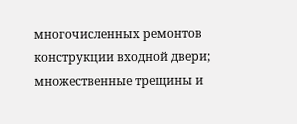многочисленных ремонтов конструкции входной двери; множественные трещины и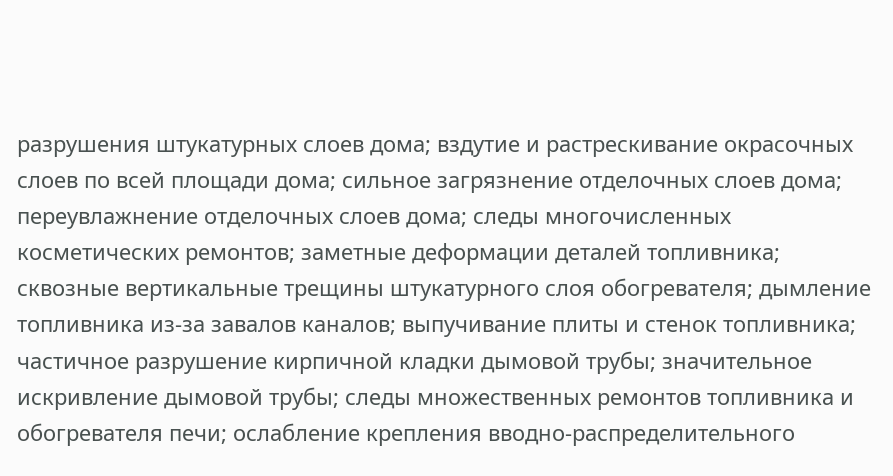разрушения штукатурных слоев дома; вздутие и растрескивание окрасочных слоев по всей площади дома; сильное загрязнение отделочных слоев дома; переувлажнение отделочных слоев дома; следы многочисленных косметических ремонтов; заметные деформации деталей топливника; сквозные вертикальные трещины штукатурного слоя обогревателя; дымление топливника из-за завалов каналов; выпучивание плиты и стенок топливника; частичное разрушение кирпичной кладки дымовой трубы; значительное искривление дымовой трубы; следы множественных ремонтов топливника и обогревателя печи; ослабление крепления вводно-распределительного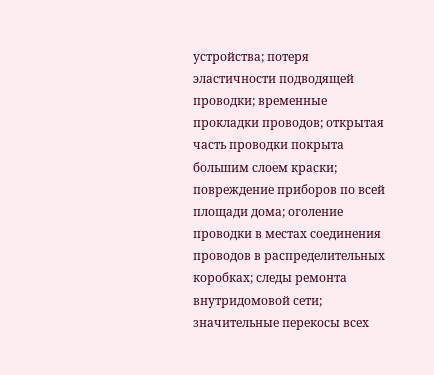устройства; потеря эластичности подводящей проводки; временные прокладки проводов; открытая часть проводки покрыта большим слоем краски; повреждение приборов по всей площади дома; оголение проводки в местах соединения проводов в распределительных коробках; следы ремонта внутридомовой сети; значительные перекосы всех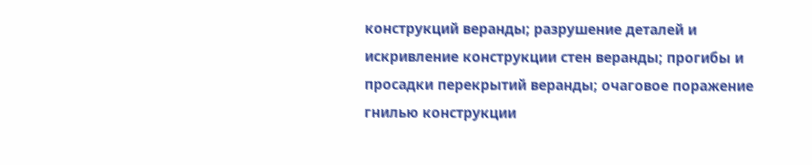конструкций веранды; разрушение деталей и искривление конструкции стен веранды; прогибы и просадки перекрытий веранды; очаговое поражение гнилью конструкции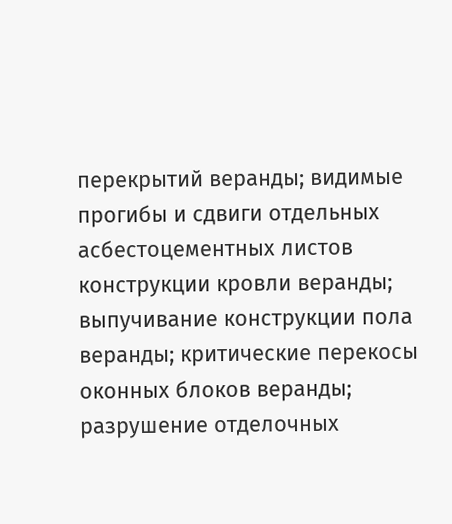перекрытий веранды; видимые прогибы и сдвиги отдельных асбестоцементных листов конструкции кровли веранды; выпучивание конструкции пола веранды; критические перекосы оконных блоков веранды; разрушение отделочных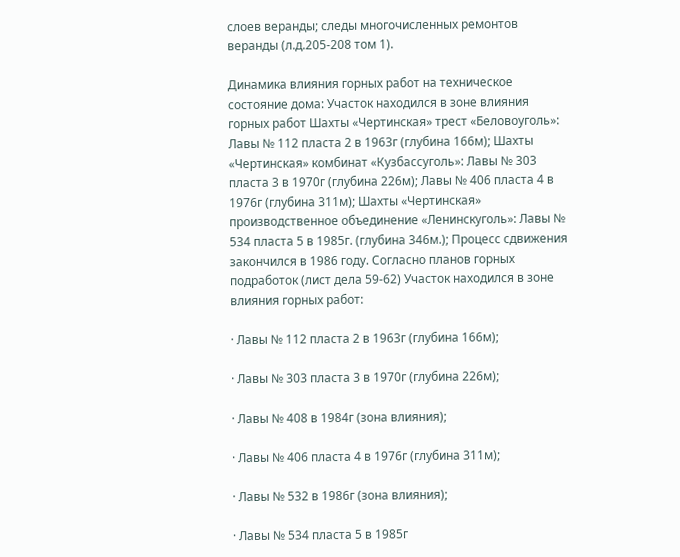слоев веранды; следы многочисленных ремонтов веранды (л.д.205-208 том 1).

Динамика влияния горных работ на техническое состояние дома: Участок находился в зоне влияния горных работ Шахты «Чертинская» трест «Беловоуголь»: Лавы № 112 пласта 2 в 1963г (глубина 166м); Шахты «Чертинская» комбинат «Кузбассуголь»: Лавы № 303 пласта 3 в 1970г (глубина 226м); Лавы № 406 пласта 4 в 1976г (глубина 311м); Шахты «Чертинская» производственное объединение «Ленинскуголь»: Лавы № 534 пласта 5 в 1985г. (глубина 346м.); Процесс сдвижения закончился в 1986 году. Согласно планов горных подработок (лист дела 59-62) Участок находился в зоне влияния горных работ:

· Лавы № 112 пласта 2 в 1963г (глубина 166м);

· Лавы № 303 пласта 3 в 1970г (глубина 226м);

· Лавы № 408 в 1984г (зона влияния);

· Лавы № 406 пласта 4 в 1976г (глубина 311м);

· Лавы № 532 в 1986г (зона влияния);

· Лавы № 534 пласта 5 в 1985г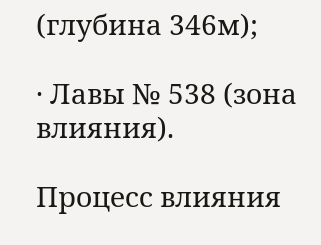(глубина 346м);

· Лавы № 538 (зона влияния).

Процесс влияния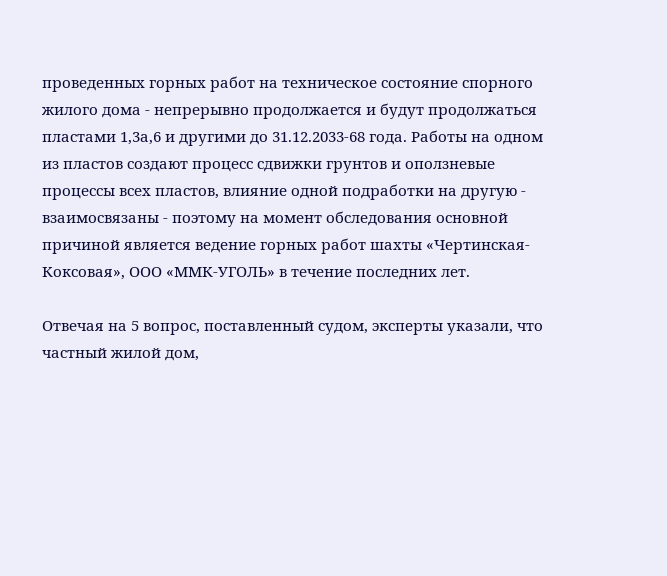проведенных горных работ на техническое состояние спорного жилого дома - непрерывно продолжается и будут продолжаться пластами 1,3а,6 и другими до 31.12.2033-68 года. Работы на одном из пластов создают процесс сдвижки грунтов и оползневые процессы всех пластов, влияние одной подработки на другую - взаимосвязаны - поэтому на момент обследования основной причиной является ведение горных работ шахты «Чертинская-Коксовая», ООО «ММК-УГОЛЬ» в течение последних лет.

Отвечая на 5 вопрос, поставленный судом, эксперты указали, что частный жилой дом,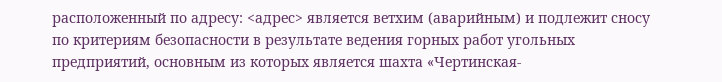расположенный по адресу: <адрес> является ветхим (аварийным) и подлежит сносу по критериям безопасности в результате ведения горных работ угольных предприятий, основным из которых является шахта «Чертинская-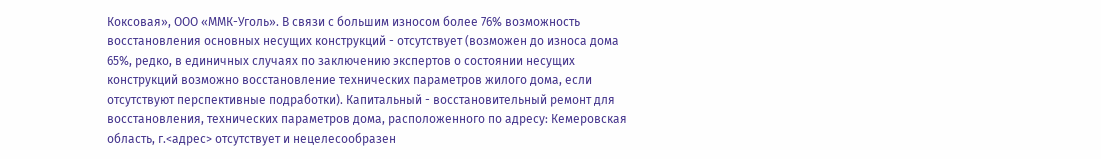Коксовая», ООО «ММК-Уголь». В связи с большим износом более 76% возможность восстановления основных несущих конструкций - отсутствует (возможен до износа дома 65%, редко, в единичных случаях по заключению экспертов о состоянии несущих конструкций возможно восстановление технических параметров жилого дома, если отсутствуют перспективные подработки). Капитальный - восстановительный ремонт для восстановления, технических параметров дома, расположенного по адресу: Кемеровская область, г.<адрес> отсутствует и нецелесообразен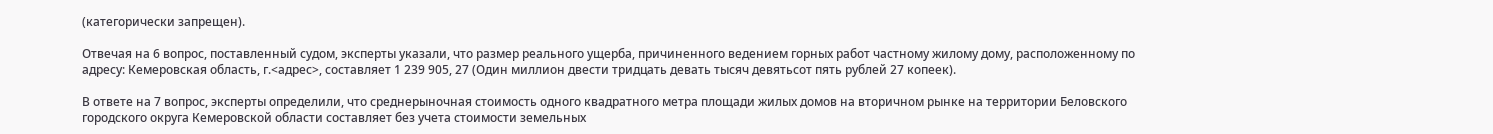(категорически запрещен).

Отвечая на 6 вопрос, поставленный судом, эксперты указали, что размер реального ущерба, причиненного ведением горных работ частному жилому дому, расположенному по адресу: Кемеровская область, г.<адрес>, составляет 1 239 905, 27 (Один миллион двести тридцать девать тысяч девятьсот пять рублей 27 копеек).

В ответе на 7 вопрос, эксперты определили, что среднерыночная стоимость одного квадратного метра площади жилых домов на вторичном рынке на территории Беловского городского округа Кемеровской области составляет без учета стоимости земельных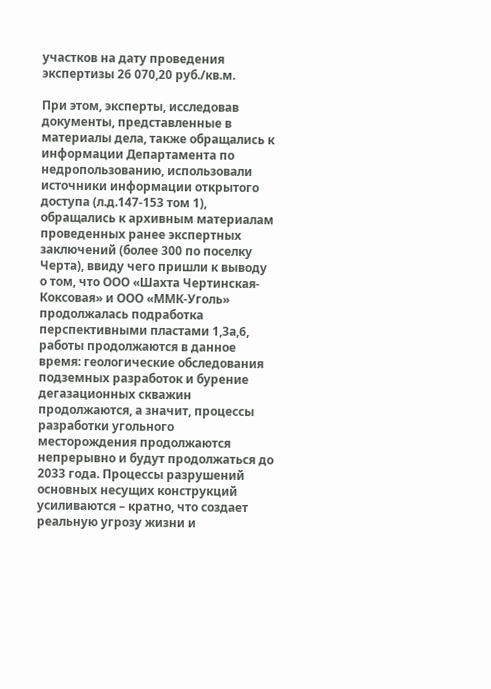участков на дату проведения экспертизы 26 070,20 руб./кв.м.

При этом, эксперты, исследовав документы, представленные в материалы дела, также обращались к информации Департамента по недропользованию, использовали источники информации открытого доступа (л.д.147-153 том 1), обращались к архивным материалам проведенных ранее экспертных заключений (более 300 по поселку Черта), ввиду чего пришли к выводу о том, что ООО «Шахта Чертинская-Коксовая» и ООО «ММК-Уголь» продолжалась подработка перспективными пластами 1,3а,6, работы продолжаются в данное время: геологические обследования подземных разработок и бурение дегазационных скважин продолжаются, а значит, процессы разработки угольного месторождения продолжаются непрерывно и будут продолжаться до 2033 года. Процессы разрушений основных несущих конструкций усиливаются – кратно, что создает реальную угрозу жизни и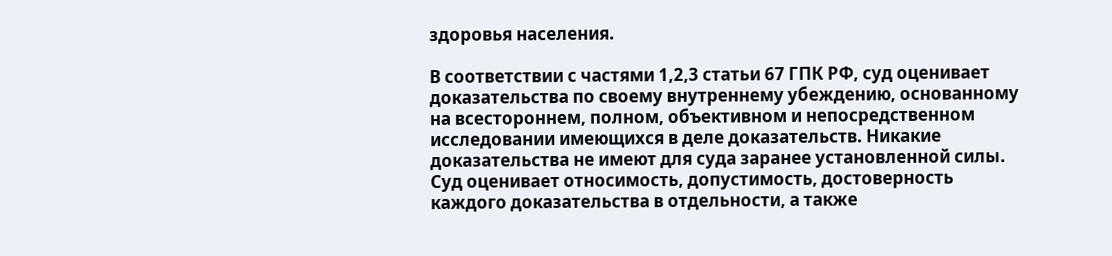здоровья населения.

В соответствии с частями 1,2,3 статьи 67 ГПК РФ, суд оценивает доказательства по своему внутреннему убеждению, основанному на всестороннем, полном, объективном и непосредственном исследовании имеющихся в деле доказательств. Никакие доказательства не имеют для суда заранее установленной силы. Суд оценивает относимость, допустимость, достоверность каждого доказательства в отдельности, а также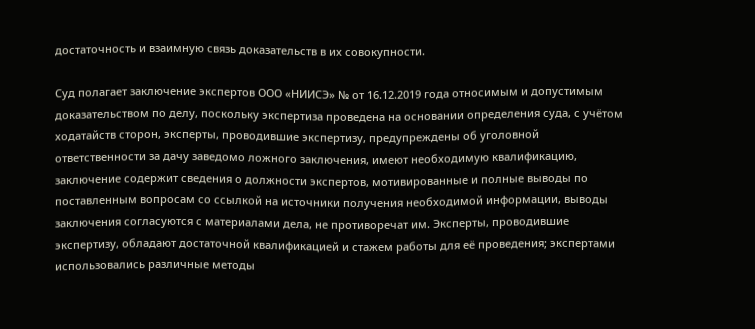достаточность и взаимную связь доказательств в их совокупности.

Суд полагает заключение экспертов ООО «НИИСЭ» № от 16.12.2019 года относимым и допустимым доказательством по делу, поскольку экспертиза проведена на основании определения суда, с учётом ходатайств сторон, эксперты, проводившие экспертизу, предупреждены об уголовной ответственности за дачу заведомо ложного заключения, имеют необходимую квалификацию, заключение содержит сведения о должности экспертов, мотивированные и полные выводы по поставленным вопросам со ссылкой на источники получения необходимой информации, выводы заключения согласуются с материалами дела, не противоречат им. Эксперты, проводившие экспертизу, обладают достаточной квалификацией и стажем работы для её проведения; экспертами использовались различные методы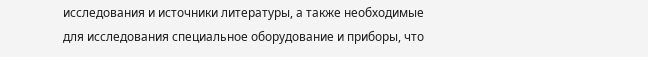исследования и источники литературы, а также необходимые для исследования специальное оборудование и приборы, что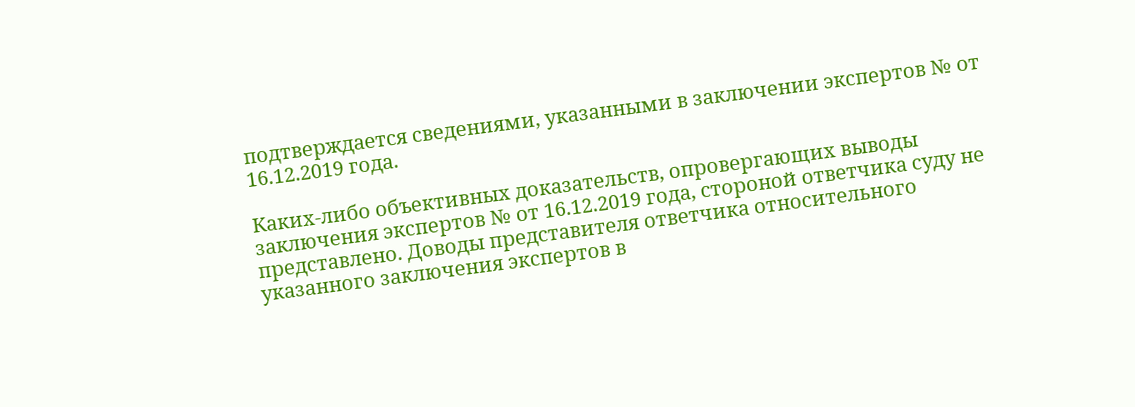подтверждается сведениями, указанными в заключении экспертов № от 16.12.2019 года.

Каких-либо объективных доказательств, опровергающих выводы заключения экспертов № от 16.12.2019 года, стороной ответчика суду не представлено. Доводы представителя ответчика относительного указанного заключения экспертов в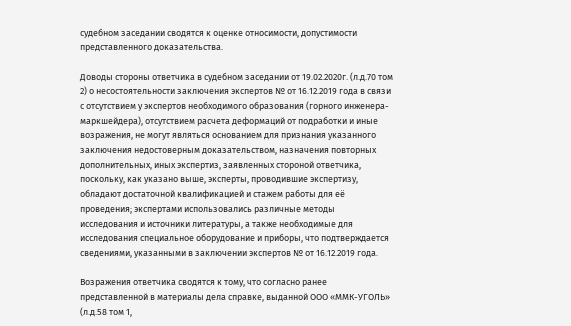судебном заседании сводятся к оценке относимости, допустимости представленного доказательства.

Доводы стороны ответчика в судебном заседании от 19.02.2020г. (л.д.70 том 2) о несостоятельности заключения экспертов № от 16.12.2019 года в связи с отсутствием у экспертов необходимого образования (горного инженера-маркшейдера), отсутствием расчета деформаций от подработки и иные возражения, не могут являться основанием для признания указанного заключения недостоверным доказательством, назначения повторных дополнительных, иных экспертиз, заявленных стороной ответчика, поскольку, как указано выше, эксперты, проводившие экспертизу, обладают достаточной квалификацией и стажем работы для её проведения; экспертами использовались различные методы исследования и источники литературы, а также необходимые для исследования специальное оборудование и приборы, что подтверждается сведениями, указанными в заключении экспертов № от 16.12.2019 года.

Возражения ответчика сводятся к тому, что согласно ранее представленной в материалы дела справке, выданной ООО «ММК-УГОЛЬ» (л.д.58 том 1,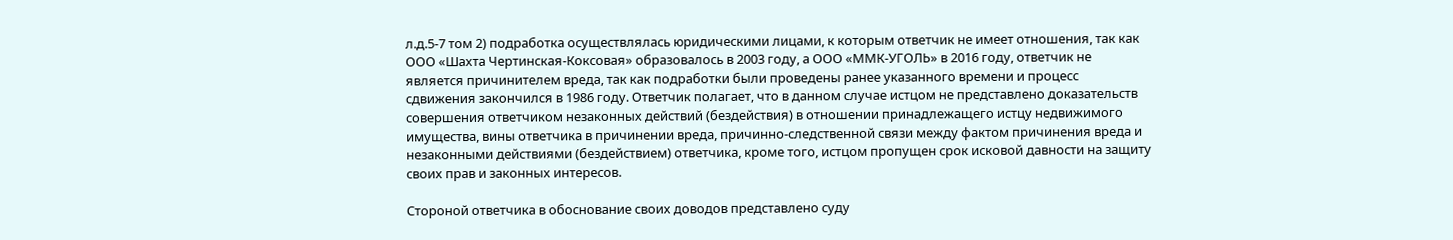л.д.5-7 том 2) подработка осуществлялась юридическими лицами, к которым ответчик не имеет отношения, так как ООО «Шахта Чертинская-Коксовая» образовалось в 2003 году, а ООО «ММК-УГОЛЬ» в 2016 году, ответчик не является причинителем вреда, так как подработки были проведены ранее указанного времени и процесс сдвижения закончился в 1986 году. Ответчик полагает, что в данном случае истцом не представлено доказательств совершения ответчиком незаконных действий (бездействия) в отношении принадлежащего истцу недвижимого имущества, вины ответчика в причинении вреда, причинно-следственной связи между фактом причинения вреда и незаконными действиями (бездействием) ответчика, кроме того, истцом пропущен срок исковой давности на защиту своих прав и законных интересов.

Стороной ответчика в обоснование своих доводов представлено суду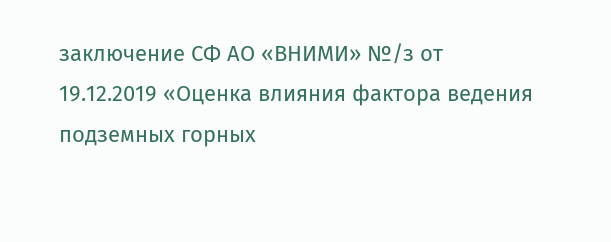заключение СФ АО «ВНИМИ» №/з от 19.12.2019 «Оценка влияния фактора ведения подземных горных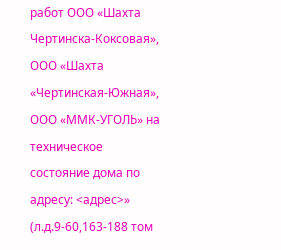работ ООО «Шахта Чертинска-Коксовая», ООО «Шахта «Чертинская-Южная», ООО «ММК-УГОЛЬ» на техническое состояние дома по адресу: <адрес>» (л.д.9-60,163-188 том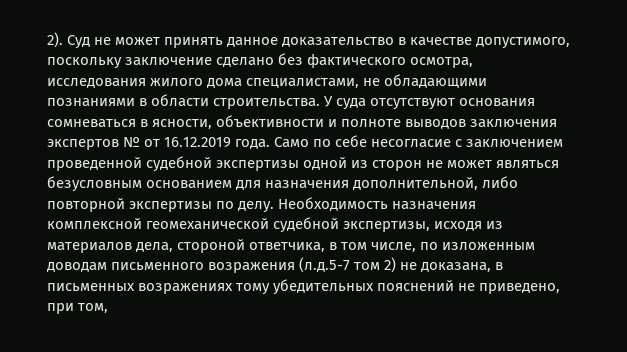2). Суд не может принять данное доказательство в качестве допустимого, поскольку заключение сделано без фактического осмотра, исследования жилого дома специалистами, не обладающими познаниями в области строительства. У суда отсутствуют основания сомневаться в ясности, объективности и полноте выводов заключения экспертов № от 16.12.2019 года. Само по себе несогласие с заключением проведенной судебной экспертизы одной из сторон не может являться безусловным основанием для назначения дополнительной, либо повторной экспертизы по делу. Необходимость назначения комплексной геомеханической судебной экспертизы, исходя из материалов дела, стороной ответчика, в том числе, по изложенным доводам письменного возражения (л.д.5-7 том 2) не доказана, в письменных возражениях тому убедительных пояснений не приведено, при том,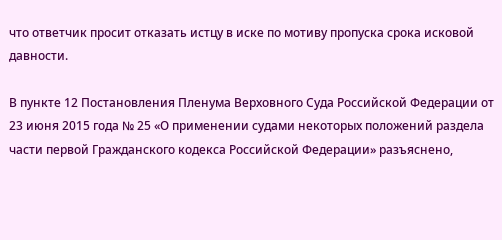что ответчик просит отказать истцу в иске по мотиву пропуска срока исковой давности.

В пункте 12 Постановления Пленума Верховного Суда Российской Федерации от 23 июня 2015 года № 25 «О применении судами некоторых положений раздела части первой Гражданского кодекса Российской Федерации» разъяснено,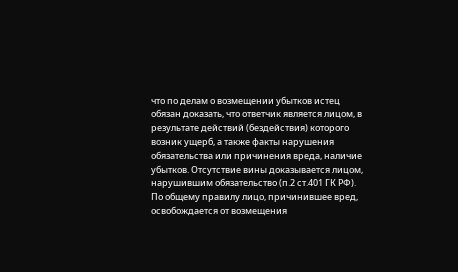что по делам о возмещении убытков истец обязан доказать, что ответчик является лицом, в результате действий (бездействия) которого возник ущерб, а также факты нарушения обязательства или причинения вреда, наличие убытков. Отсутствие вины доказывается лицом, нарушившим обязательство (п.2 ст.401 ГК РФ). По общему правилу лицо, причинившее вред, освобождается от возмещения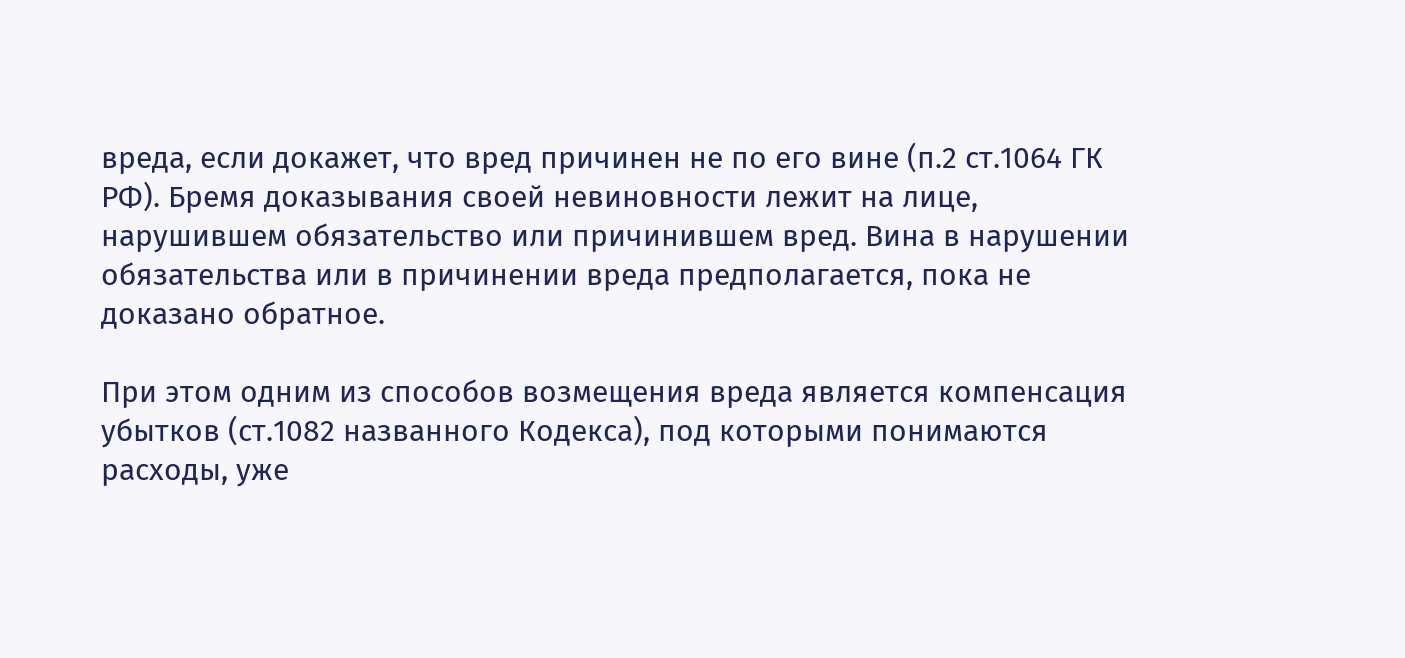вреда, если докажет, что вред причинен не по его вине (п.2 ст.1064 ГК РФ). Бремя доказывания своей невиновности лежит на лице, нарушившем обязательство или причинившем вред. Вина в нарушении обязательства или в причинении вреда предполагается, пока не доказано обратное.

При этом одним из способов возмещения вреда является компенсация убытков (ст.1082 названного Кодекса), под которыми понимаются расходы, уже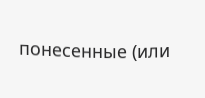понесенные (или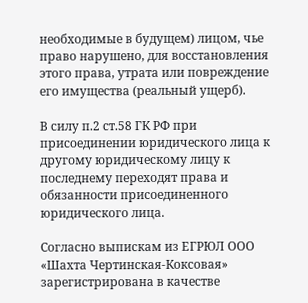необходимые в будущем) лицом, чье право нарушено, для восстановления этого права, утрата или повреждение его имущества (реальный ущерб).

В силу п.2 ст.58 ГК РФ при присоединении юридического лица к другому юридическому лицу к последнему переходят права и обязанности присоединенного юридического лица.

Согласно выпискам из ЕГРЮЛ ООО «Шахта Чертинская-Коксовая» зарегистрирована в качестве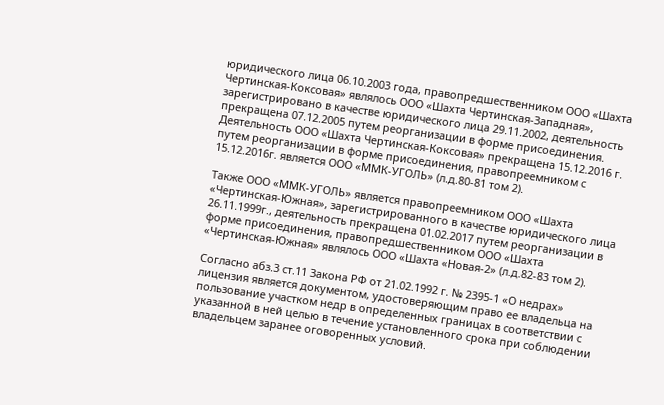юридического лица 06.10.2003 года, правопредшественником ООО «Шахта Чертинская-Коксовая» являлось ООО «Шахта Чертинская-Западная», зарегистрировано в качестве юридического лица 29.11.2002, деятельность прекращена 07.12.2005 путем реорганизации в форме присоединения. Деятельность ООО «Шахта Чертинская-Коксовая» прекращена 15.12.2016 г. путем реорганизации в форме присоединения, правопреемником с 15.12.2016г. является ООО «ММК-УГОЛЬ» (л.д.80-81 том 2).

Также ООО «ММК-УГОЛЬ» является правопреемником ООО «Шахта «Чертинская-Южная», зарегистрированного в качестве юридического лица 26.11.1999г., деятельность прекращена 01.02.2017 путем реорганизации в форме присоединения, правопредшественником ООО «Шахта «Чертинская-Южная» являлось ООО «Шахта «Новая-2» (л.д.82-83 том 2).

Согласно абз.3 ст.11 Закона РФ от 21.02.1992 г. № 2395-1 «О недрах» лицензия является документом, удостоверяющим право ее владельца на пользование участком недр в определенных границах в соответствии с указанной в ней целью в течение установленного срока при соблюдении владельцем заранее оговоренных условий.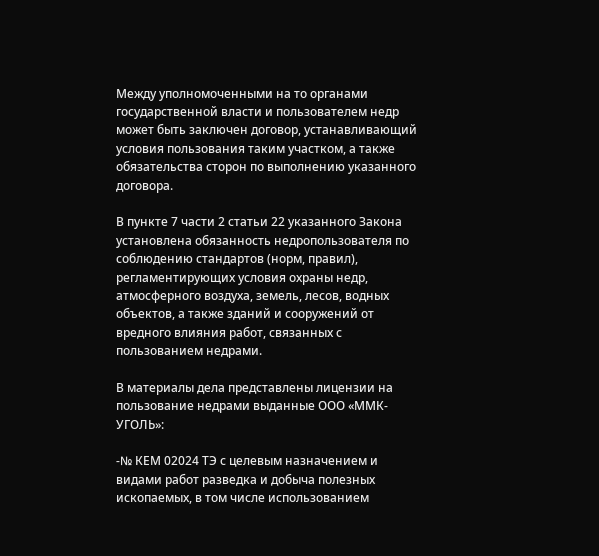Между уполномоченными на то органами государственной власти и пользователем недр может быть заключен договор, устанавливающий условия пользования таким участком, а также обязательства сторон по выполнению указанного договора.

В пункте 7 части 2 статьи 22 указанного Закона установлена обязанность недропользователя по соблюдению стандартов (норм, правил), регламентирующих условия охраны недр, атмосферного воздуха, земель, лесов, водных объектов, а также зданий и сооружений от вредного влияния работ, связанных с пользованием недрами.

В материалы дела представлены лицензии на пользование недрами выданные ООО «ММК-УГОЛЬ»:

-№ КЕМ 02024 ТЭ с целевым назначением и видами работ разведка и добыча полезных ископаемых, в том числе использованием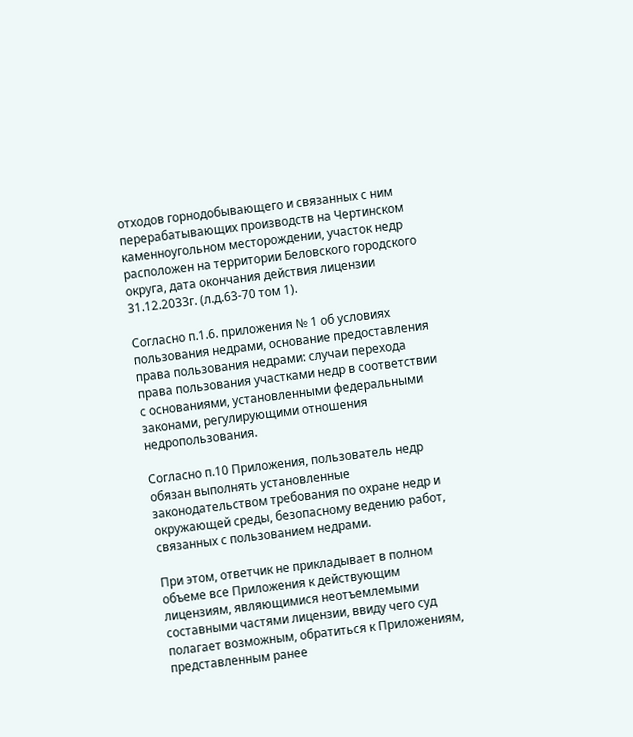отходов горнодобывающего и связанных с ним перерабатывающих производств на Чертинском каменноугольном месторождении, участок недр расположен на территории Беловского городского округа, дата окончания действия лицензии 31.12.2033г. (л.д.63-70 том 1).

Согласно п.1.6. приложения № 1 об условиях пользования недрами, основание предоставления права пользования недрами: случаи перехода права пользования участками недр в соответствии с основаниями, установленными федеральными законами, регулирующими отношения недропользования.

Согласно п.10 Приложения, пользователь недр обязан выполнять установленные законодательством требования по охране недр и окружающей среды, безопасному ведению работ, связанных с пользованием недрами.

При этом, ответчик не прикладывает в полном объеме все Приложения к действующим лицензиям, являющимися неотъемлемыми составными частями лицензии, ввиду чего суд полагает возможным, обратиться к Приложениям, представленным ранее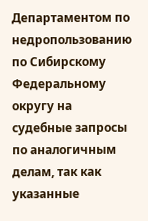Департаментом по недропользованию по Сибирскому Федеральному округу на судебные запросы по аналогичным делам, так как указанные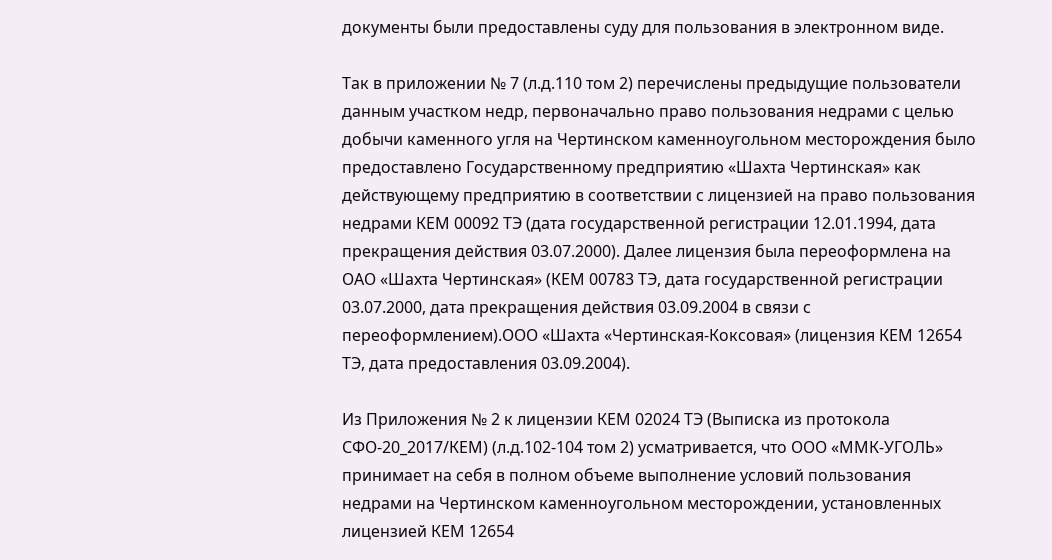документы были предоставлены суду для пользования в электронном виде.

Так в приложении № 7 (л.д.110 том 2) перечислены предыдущие пользователи данным участком недр, первоначально право пользования недрами с целью добычи каменного угля на Чертинском каменноугольном месторождения было предоставлено Государственному предприятию «Шахта Чертинская» как действующему предприятию в соответствии с лицензией на право пользования недрами КЕМ 00092 ТЭ (дата государственной регистрации 12.01.1994, дата прекращения действия 03.07.2000). Далее лицензия была переоформлена на ОАО «Шахта Чертинская» (КЕМ 00783 ТЭ, дата государственной регистрации 03.07.2000, дата прекращения действия 03.09.2004 в связи с переоформлением).ООО «Шахта «Чертинская-Коксовая» (лицензия КЕМ 12654 ТЭ, дата предоставления 03.09.2004).

Из Приложения № 2 к лицензии КЕМ 02024 ТЭ (Выписка из протокола СФО-20_2017/КЕМ) (л.д.102-104 том 2) усматривается, что ООО «ММК-УГОЛЬ» принимает на себя в полном объеме выполнение условий пользования недрами на Чертинском каменноугольном месторождении, установленных лицензией КЕМ 12654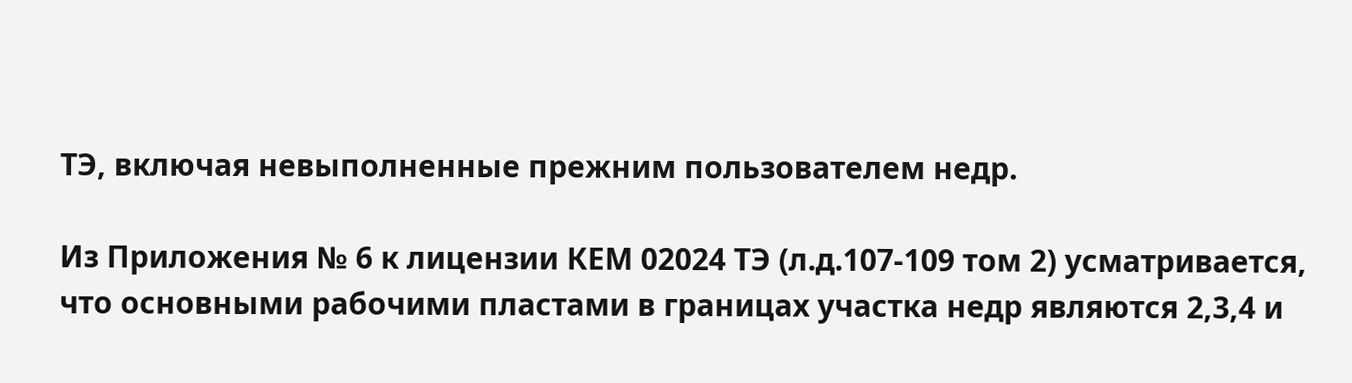ТЭ, включая невыполненные прежним пользователем недр.

Из Приложения № 6 к лицензии КЕМ 02024 ТЭ (л.д.107-109 том 2) усматривается, что основными рабочими пластами в границах участка недр являются 2,3,4 и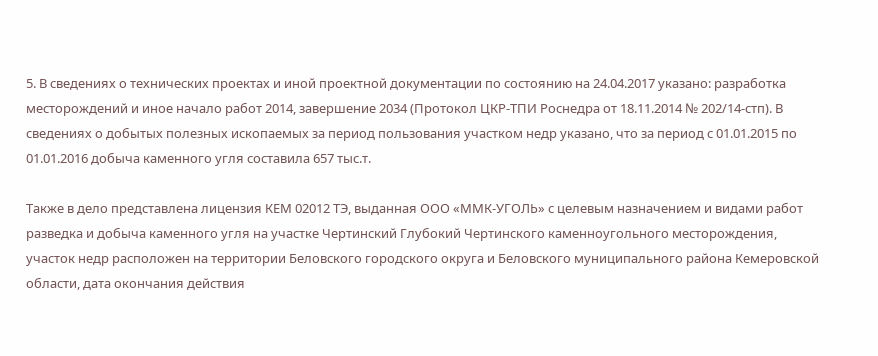5. В сведениях о технических проектах и иной проектной документации по состоянию на 24.04.2017 указано: разработка месторождений и иное начало работ 2014, завершение 2034 (Протокол ЦКР-ТПИ Роснедра от 18.11.2014 № 202/14-стп). В сведениях о добытых полезных ископаемых за период пользования участком недр указано, что за период с 01.01.2015 по 01.01.2016 добыча каменного угля составила 657 тыс.т.

Также в дело представлена лицензия КЕМ 02012 ТЭ, выданная ООО «ММК-УГОЛЬ» с целевым назначением и видами работ разведка и добыча каменного угля на участке Чертинский Глубокий Чертинского каменноугольного месторождения, участок недр расположен на территории Беловского городского округа и Беловского муниципального района Кемеровской области, дата окончания действия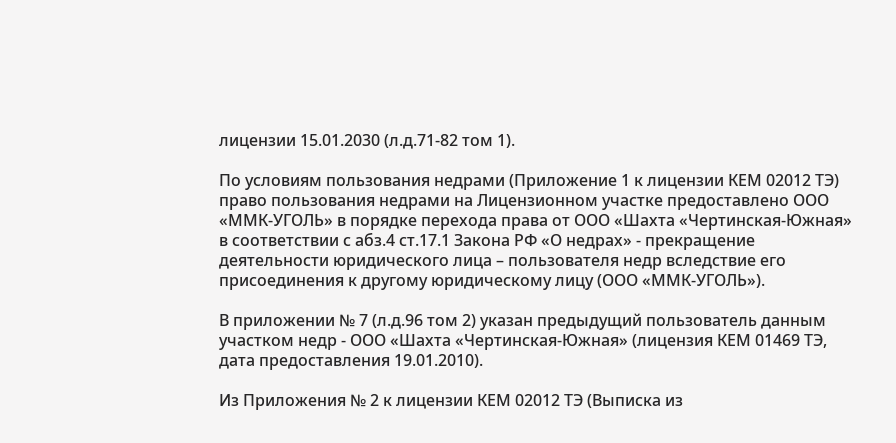лицензии 15.01.2030 (л.д.71-82 том 1).

По условиям пользования недрами (Приложение 1 к лицензии КЕМ 02012 ТЭ) право пользования недрами на Лицензионном участке предоставлено ООО «ММК-УГОЛЬ» в порядке перехода права от ООО «Шахта «Чертинская-Южная» в соответствии с абз.4 ст.17.1 Закона РФ «О недрах» - прекращение деятельности юридического лица – пользователя недр вследствие его присоединения к другому юридическому лицу (ООО «ММК-УГОЛЬ»).

В приложении № 7 (л.д.96 том 2) указан предыдущий пользователь данным участком недр - ООО «Шахта «Чертинская-Южная» (лицензия КЕМ 01469 ТЭ, дата предоставления 19.01.2010).

Из Приложения № 2 к лицензии КЕМ 02012 ТЭ (Выписка из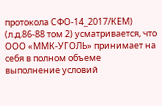протокола СФО-14_2017/КЕМ) (л.д.86-88 том 2) усматривается, что ООО «ММК-УГОЛЬ» принимает на себя в полном объеме выполнение условий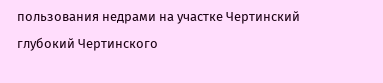пользования недрами на участке Чертинский глубокий Чертинского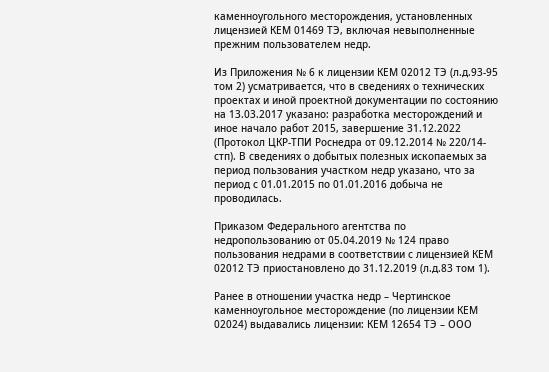каменноугольного месторождения, установленных лицензией КЕМ 01469 ТЭ, включая невыполненные прежним пользователем недр.

Из Приложения № 6 к лицензии КЕМ 02012 ТЭ (л.д.93-95 том 2) усматривается, что в сведениях о технических проектах и иной проектной документации по состоянию на 13.03.2017 указано: разработка месторождений и иное начало работ 2015, завершение 31.12.2022 (Протокол ЦКР-ТПИ Роснедра от 09.12.2014 № 220/14-стп). В сведениях о добытых полезных ископаемых за период пользования участком недр указано, что за период с 01.01.2015 по 01.01.2016 добыча не проводилась.

Приказом Федерального агентства по недропользованию от 05.04.2019 № 124 право пользования недрами в соответствии с лицензией КЕМ 02012 ТЭ приостановлено до 31.12.2019 (л.д.83 том 1).

Ранее в отношении участка недр – Чертинское каменноугольное месторождение (по лицензии КЕМ 02024) выдавались лицензии: КЕМ 12654 ТЭ – ООО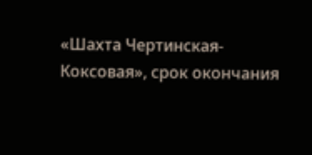«Шахта Чертинская-Коксовая», срок окончания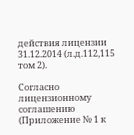действия лицензии 31.12.2014 (л.д.112,115 том 2).

Согласно лицензионному соглашению (Приложение № 1 к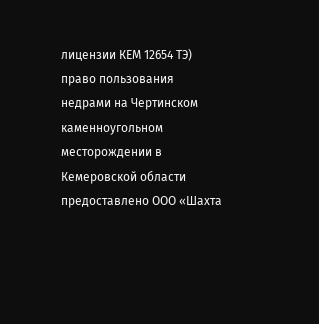лицензии КЕМ 12654 ТЭ) право пользования недрами на Чертинском каменноугольном месторождении в Кемеровской области предоставлено ООО «Шахта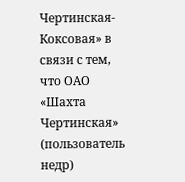Чертинская-Коксовая» в связи с тем, что ОАО «Шахта Чертинская» (пользователь недр)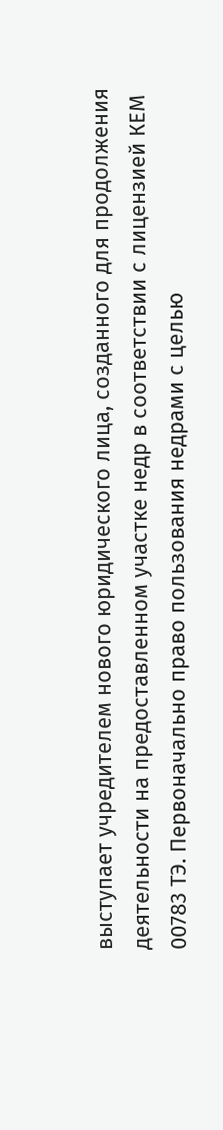выступает учредителем нового юридического лица, созданного для продолжения деятельности на предоставленном участке недр в соответствии с лицензией КЕМ 00783 ТЭ. Первоначально право пользования недрами с целью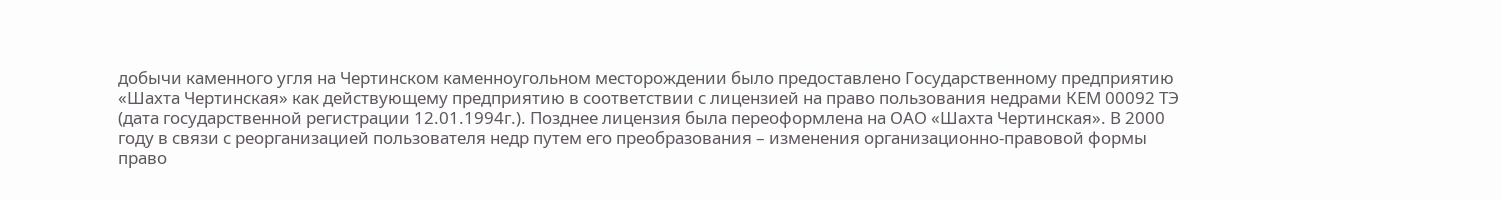добычи каменного угля на Чертинском каменноугольном месторождении было предоставлено Государственному предприятию «Шахта Чертинская» как действующему предприятию в соответствии с лицензией на право пользования недрами КЕМ 00092 ТЭ (дата государственной регистрации 12.01.1994г.). Позднее лицензия была переоформлена на ОАО «Шахта Чертинская». В 2000 году в связи с реорганизацией пользователя недр путем его преобразования – изменения организационно-правовой формы право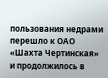пользования недрами перешло к ОАО «Шахта Чертинская» и продолжилось в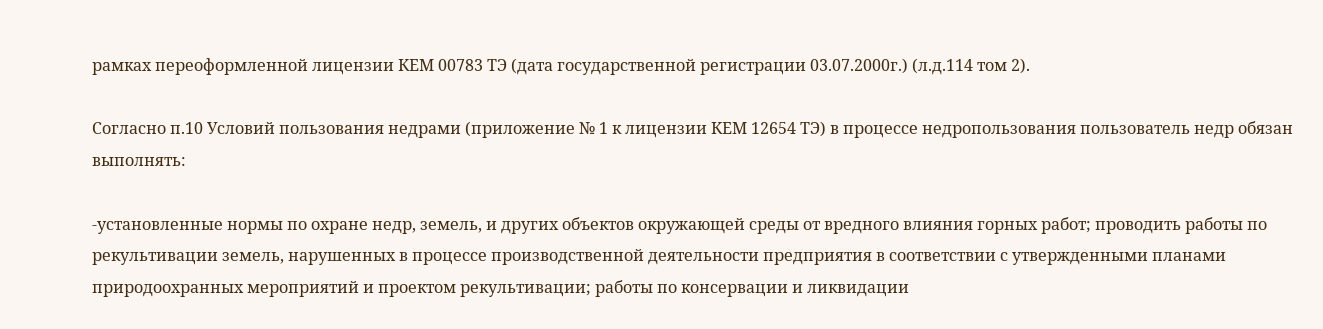рамках переоформленной лицензии КЕМ 00783 ТЭ (дата государственной регистрации 03.07.2000г.) (л.д.114 том 2).

Согласно п.10 Условий пользования недрами (приложение № 1 к лицензии КЕМ 12654 ТЭ) в процессе недропользования пользователь недр обязан выполнять:

-установленные нормы по охране недр, земель, и других объектов окружающей среды от вредного влияния горных работ; проводить работы по рекультивации земель, нарушенных в процессе производственной деятельности предприятия в соответствии с утвержденными планами природоохранных мероприятий и проектом рекультивации; работы по консервации и ликвидации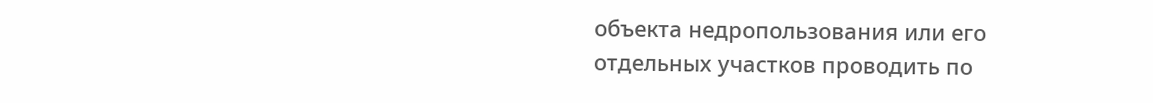объекта недропользования или его отдельных участков проводить по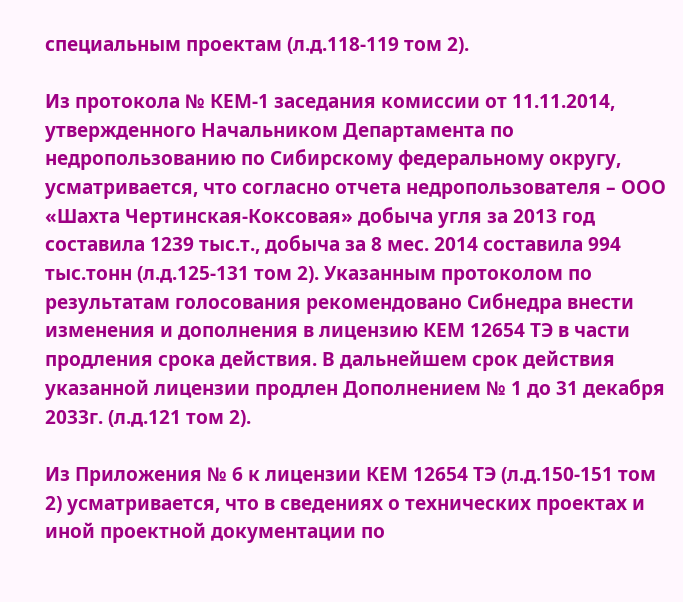специальным проектам (л.д.118-119 том 2).

Из протокола № КЕМ-1 заседания комиссии от 11.11.2014, утвержденного Начальником Департамента по недропользованию по Сибирскому федеральному округу, усматривается, что согласно отчета недропользователя – ООО «Шахта Чертинская-Коксовая» добыча угля за 2013 год составила 1239 тыс.т., добыча за 8 мес. 2014 составила 994 тыс.тонн (л.д.125-131 том 2). Указанным протоколом по результатам голосования рекомендовано Сибнедра внести изменения и дополнения в лицензию КЕМ 12654 ТЭ в части продления срока действия. В дальнейшем срок действия указанной лицензии продлен Дополнением № 1 до 31 декабря 2033г. (л.д.121 том 2).

Из Приложения № 6 к лицензии КЕМ 12654 ТЭ (л.д.150-151 том 2) усматривается, что в сведениях о технических проектах и иной проектной документации по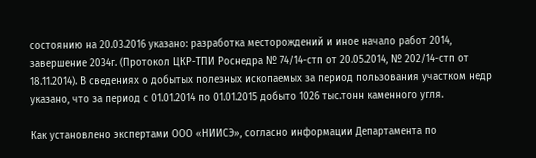состоянию на 20.03.2016 указано: разработка месторождений и иное начало работ 2014, завершение 2034г. (Протокол ЦКР-ТПИ Роснедра № 74/14-стп от 20.05.2014, № 202/14-стп от 18.11.2014). В сведениях о добытых полезных ископаемых за период пользования участком недр указано, что за период с 01.01.2014 по 01.01.2015 добыто 1026 тыс.тонн каменного угля.

Как установлено экспертами ООО «НИИСЭ», согласно информации Департамента по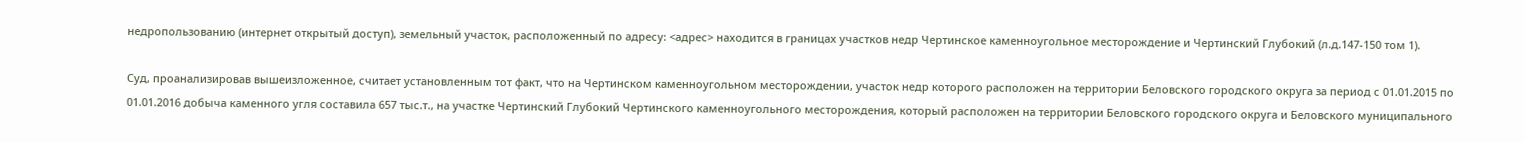недропользованию (интернет открытый доступ), земельный участок, расположенный по адресу: <адрес> находится в границах участков недр Чертинское каменноугольное месторождение и Чертинский Глубокий (л.д.147-150 том 1).

Суд, проанализировав вышеизложенное, считает установленным тот факт, что на Чертинском каменноугольном месторождении, участок недр которого расположен на территории Беловского городского округа за период с 01.01.2015 по 01.01.2016 добыча каменного угля составила 657 тыс.т., на участке Чертинский Глубокий Чертинского каменноугольного месторождения, который расположен на территории Беловского городского округа и Беловского муниципального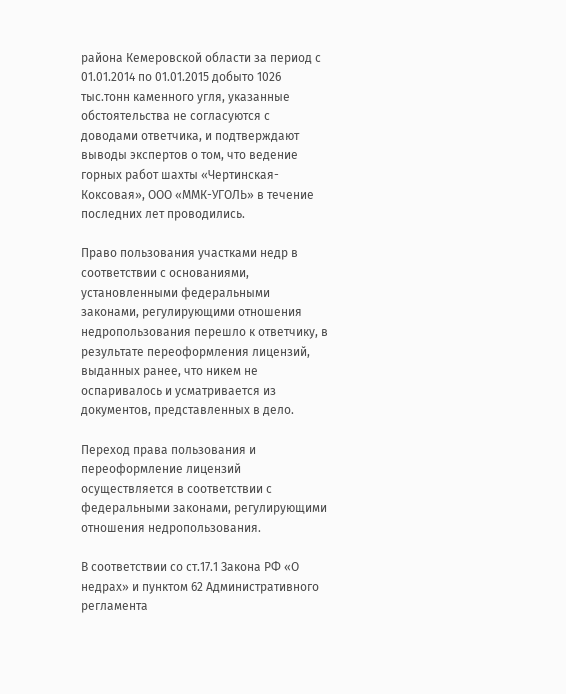района Кемеровской области за период с 01.01.2014 по 01.01.2015 добыто 1026 тыс.тонн каменного угля, указанные обстоятельства не согласуются с доводами ответчика, и подтверждают выводы экспертов о том, что ведение горных работ шахты «Чертинская-Коксовая», ООО «ММК-УГОЛЬ» в течение последних лет проводились.

Право пользования участками недр в соответствии с основаниями, установленными федеральными законами, регулирующими отношения недропользования перешло к ответчику, в результате переоформления лицензий, выданных ранее, что никем не оспаривалось и усматривается из документов, представленных в дело.

Переход права пользования и переоформление лицензий осуществляется в соответствии с федеральными законами, регулирующими отношения недропользования.

В соответствии со ст.17.1 Закона РФ «О недрах» и пунктом 62 Административного регламента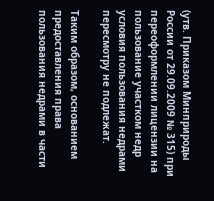(утв. Приказом Минприроды России от 29.09.2009 № 315) при переоформлении лицензии на пользование участком недр условия пользования недрами пересмотру не подлежат.

Таким образом, основанием предоставления права пользования недрами в части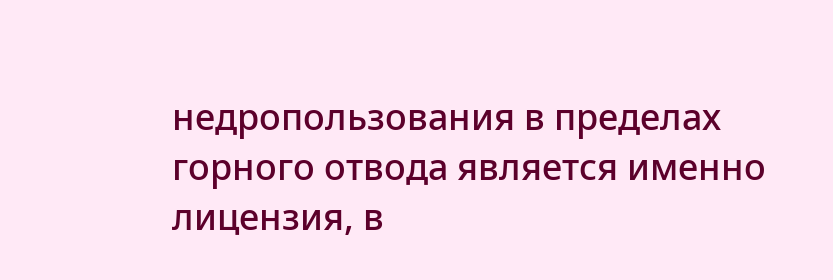недропользования в пределах горного отвода является именно лицензия, в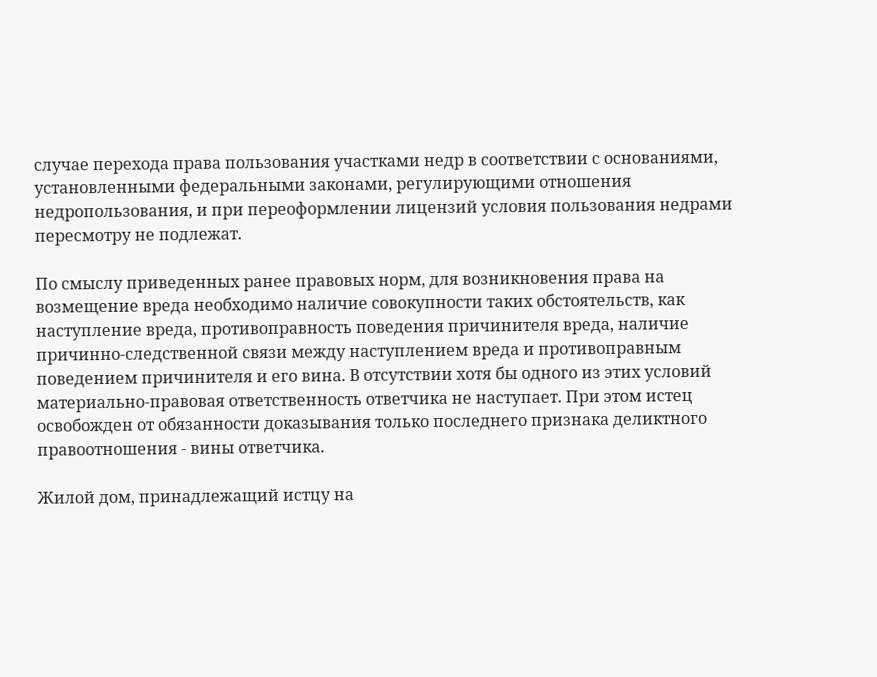случае перехода права пользования участками недр в соответствии с основаниями, установленными федеральными законами, регулирующими отношения недропользования, и при переоформлении лицензий условия пользования недрами пересмотру не подлежат.

По смыслу приведенных ранее правовых норм, для возникновения права на возмещение вреда необходимо наличие совокупности таких обстоятельств, как наступление вреда, противоправность поведения причинителя вреда, наличие причинно-следственной связи между наступлением вреда и противоправным поведением причинителя и его вина. В отсутствии хотя бы одного из этих условий материально-правовая ответственность ответчика не наступает. При этом истец освобожден от обязанности доказывания только последнего признака деликтного правоотношения - вины ответчика.

Жилой дом, принадлежащий истцу на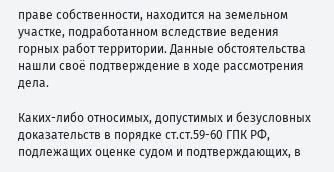праве собственности, находится на земельном участке, подработанном вследствие ведения горных работ территории. Данные обстоятельства нашли своё подтверждение в ходе рассмотрения дела.

Каких-либо относимых, допустимых и безусловных доказательств в порядке ст.ст.59-60 ГПК РФ, подлежащих оценке судом и подтверждающих, в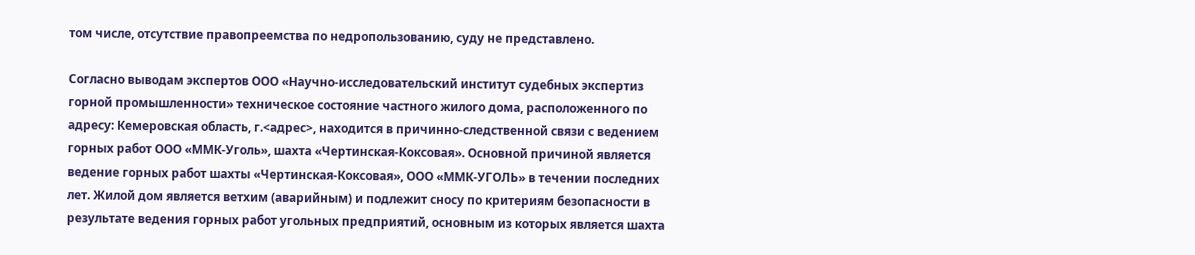том числе, отсутствие правопреемства по недропользованию, суду не представлено.

Согласно выводам экспертов ООО «Научно-исследовательский институт судебных экспертиз горной промышленности» техническое состояние частного жилого дома, расположенного по адресу: Кемеровская область, г.<адрес>, находится в причинно-следственной связи с ведением горных работ ООО «ММК-Уголь», шахта «Чертинская-Коксовая». Основной причиной является ведение горных работ шахты «Чертинская-Коксовая», ООО «ММК-УГОЛЬ» в течении последних лет. Жилой дом является ветхим (аварийным) и подлежит сносу по критериям безопасности в результате ведения горных работ угольных предприятий, основным из которых является шахта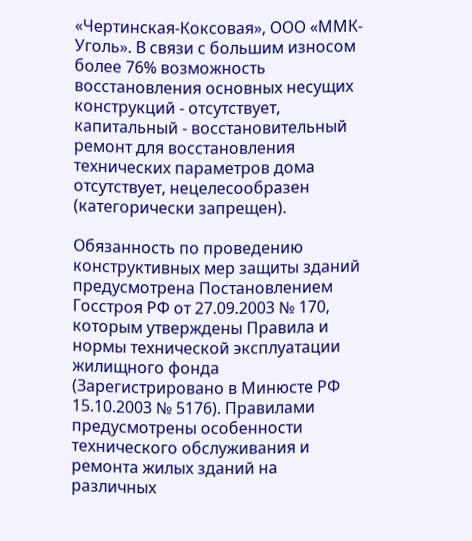«Чертинская-Коксовая», ООО «ММК-Уголь». В связи с большим износом более 76% возможность восстановления основных несущих конструкций - отсутствует, капитальный - восстановительный ремонт для восстановления технических параметров дома отсутствует, нецелесообразен (категорически запрещен).

Обязанность по проведению конструктивных мер защиты зданий предусмотрена Постановлением Госстроя РФ от 27.09.2003 № 170, которым утверждены Правила и нормы технической эксплуатации жилищного фонда (Зарегистрировано в Минюсте РФ 15.10.2003 № 5176). Правилами предусмотрены особенности технического обслуживания и ремонта жилых зданий на различных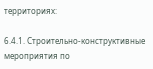территориях:

6.4.1. Строительно-конструктивные мероприятия по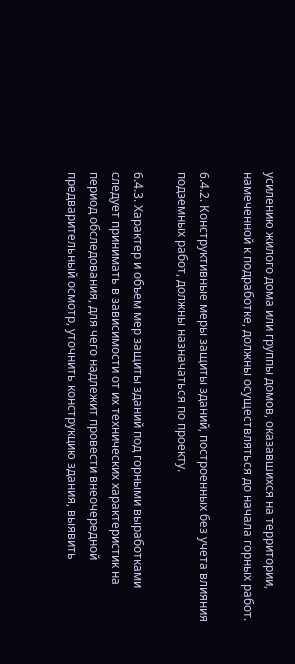усилению жилого дома или группы домов, оказавшихся на территории, намеченной к подработке, должны осуществляться до начала горных работ.

6.4.2. Конструктивные меры защиты зданий, построенных без учета влияния подземных работ, должны назначаться по проекту.

6.4.3. Характер и объем мер защиты зданий под горными выработками следует принимать в зависимости от их технических характеристик на период обследования, для чего надлежит провести внеочередной предварительный осмотр, уточнить конструкцию здания, выявить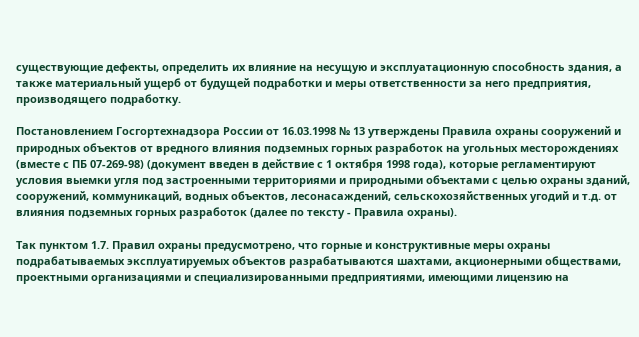существующие дефекты, определить их влияние на несущую и эксплуатационную способность здания, а также материальный ущерб от будущей подработки и меры ответственности за него предприятия, производящего подработку.

Постановлением Госгортехнадзора России от 16.03.1998 № 13 утверждены Правила охраны сооружений и природных объектов от вредного влияния подземных горных разработок на угольных месторождениях (вместе с ПБ 07-269-98) (документ введен в действие с 1 октября 1998 года), которые регламентируют условия выемки угля под застроенными территориями и природными объектами с целью охраны зданий, сооружений, коммуникаций, водных объектов, лесонасаждений, сельскохозяйственных угодий и т.д. от влияния подземных горных разработок (далее по тексту - Правила охраны).

Так пунктом 1.7. Правил охраны предусмотрено, что горные и конструктивные меры охраны подрабатываемых эксплуатируемых объектов разрабатываются шахтами, акционерными обществами, проектными организациями и специализированными предприятиями, имеющими лицензию на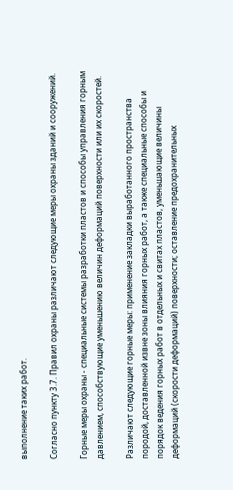выполнение таких работ.

Согласно пункту 3.7. Правил охраны различают следующие меры охраны зданий и сооружений.

Горные меры охраны - специальные системы разработки пластов и способы управления горным давлением, способствующие уменьшению величин деформаций поверхности или их скоростей.

Различают следующие горные меры: применение закладки выработанного пространства породой, доставленной извне зоны влияния горных работ, а также специальные способы и порядок ведения горных работ в отдельных и свитах пластов, уменьшающие величины деформаций (скорости деформаций) поверхности; оставление предохранительных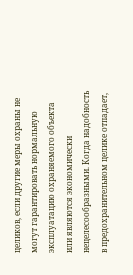целиков, если другие меры охраны не могут гарантировать нормальную эксплуатацию охраняемого объекта или являются экономически нецелесообразными. Когда надобность в предохранительном целике отпадает,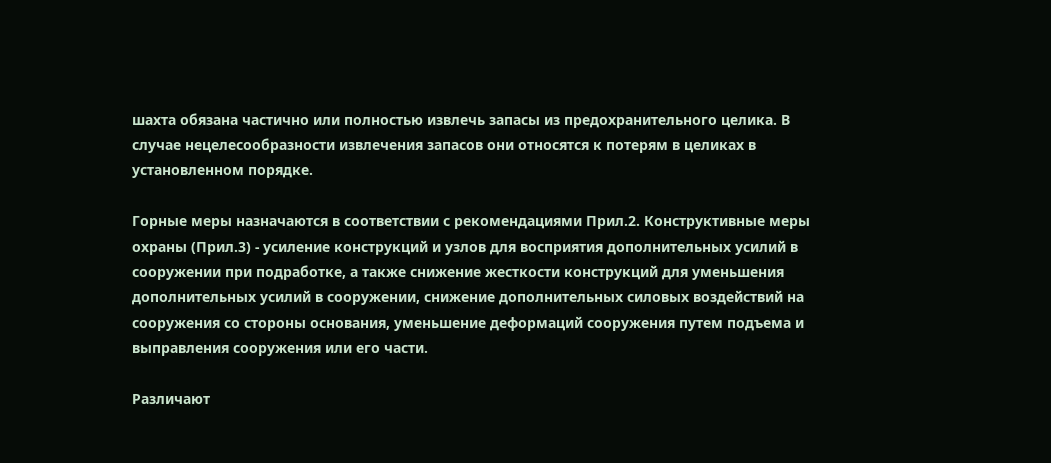шахта обязана частично или полностью извлечь запасы из предохранительного целика. В случае нецелесообразности извлечения запасов они относятся к потерям в целиках в установленном порядке.

Горные меры назначаются в соответствии с рекомендациями Прил.2. Конструктивные меры охраны (Прил.3) - усиление конструкций и узлов для восприятия дополнительных усилий в сооружении при подработке, а также снижение жесткости конструкций для уменьшения дополнительных усилий в сооружении, снижение дополнительных силовых воздействий на сооружения со стороны основания, уменьшение деформаций сооружения путем подъема и выправления сооружения или его части.

Различают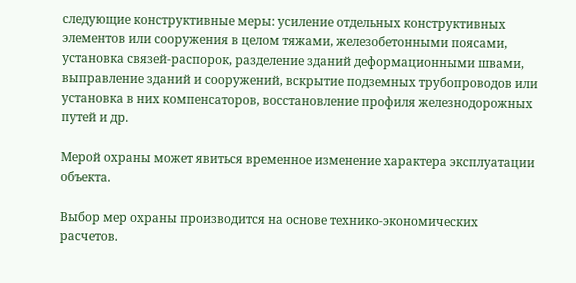следующие конструктивные меры: усиление отдельных конструктивных элементов или сооружения в целом тяжами, железобетонными поясами, установка связей-распорок, разделение зданий деформационными швами, выправление зданий и сооружений, вскрытие подземных трубопроводов или установка в них компенсаторов, восстановление профиля железнодорожных путей и др.

Мерой охраны может явиться временное изменение характера эксплуатации объекта.

Выбор мер охраны производится на основе технико-экономических расчетов.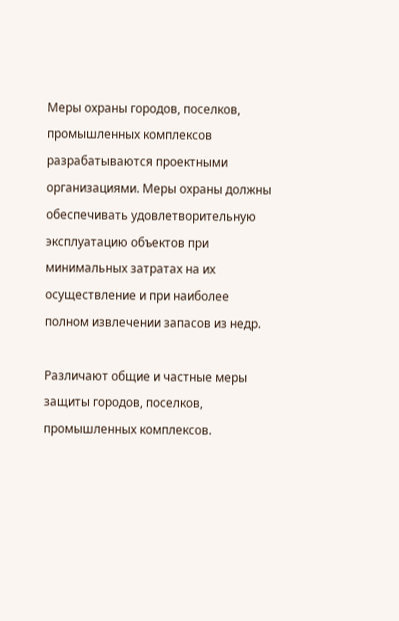Меры охраны городов, поселков, промышленных комплексов разрабатываются проектными организациями. Меры охраны должны обеспечивать удовлетворительную эксплуатацию объектов при минимальных затратах на их осуществление и при наиболее полном извлечении запасов из недр.

Различают общие и частные меры защиты городов, поселков, промышленных комплексов.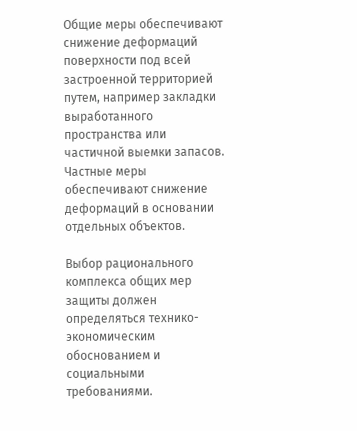Общие меры обеспечивают снижение деформаций поверхности под всей застроенной территорией путем, например закладки выработанного пространства или частичной выемки запасов. Частные меры обеспечивают снижение деформаций в основании отдельных объектов.

Выбор рационального комплекса общих мер защиты должен определяться технико-экономическим обоснованием и социальными требованиями.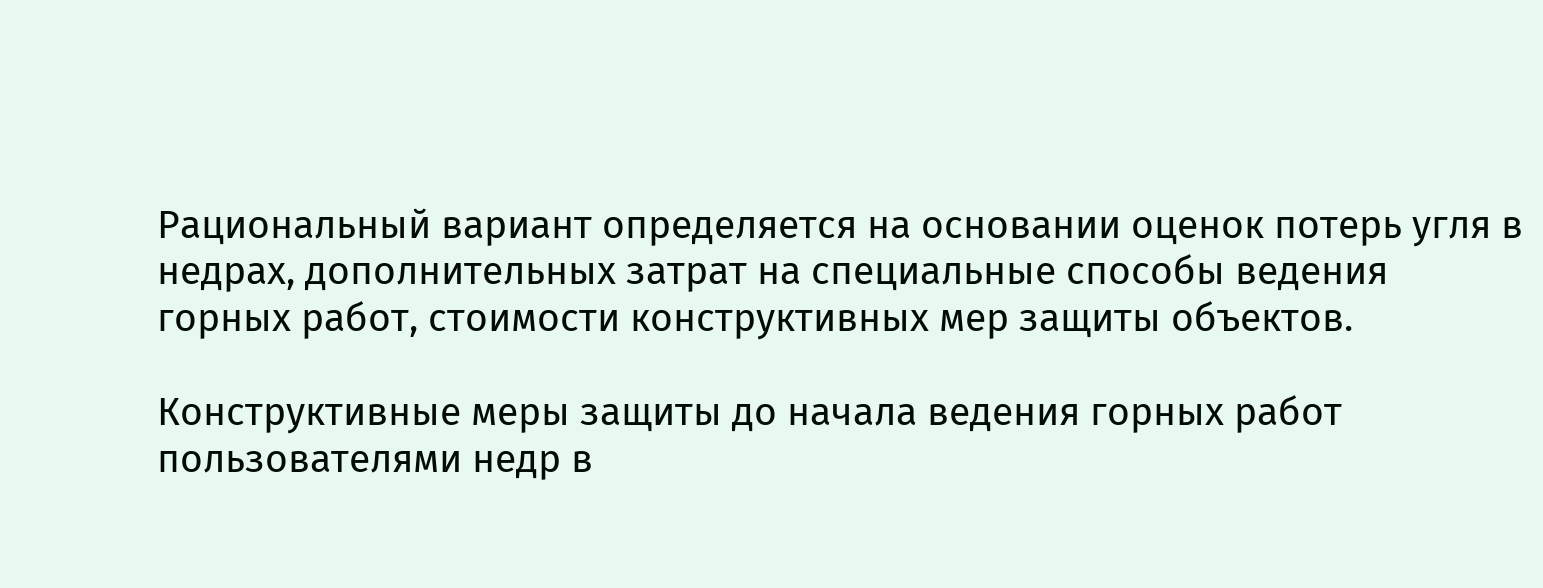Рациональный вариант определяется на основании оценок потерь угля в недрах, дополнительных затрат на специальные способы ведения горных работ, стоимости конструктивных мер защиты объектов.

Конструктивные меры защиты до начала ведения горных работ пользователями недр в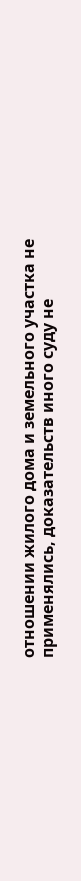отношении жилого дома и земельного участка не применялись, доказательств иного суду не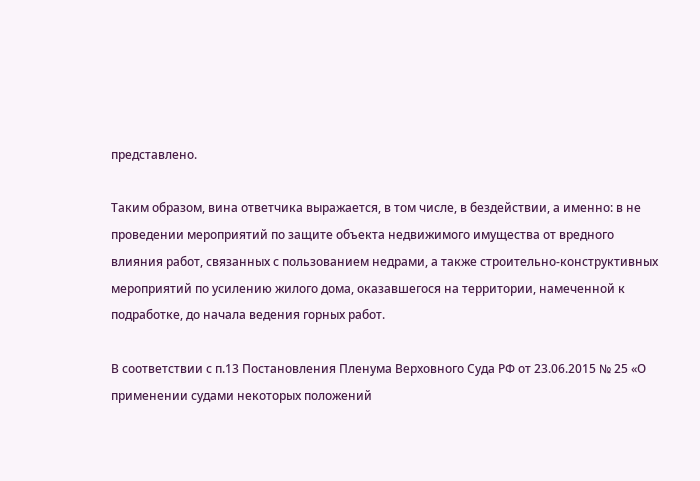представлено.

Таким образом, вина ответчика выражается, в том числе, в бездействии, а именно: в не проведении мероприятий по защите объекта недвижимого имущества от вредного влияния работ, связанных с пользованием недрами, а также строительно-конструктивных мероприятий по усилению жилого дома, оказавшегося на территории, намеченной к подработке, до начала ведения горных работ.

В соответствии с п.13 Постановления Пленума Верховного Суда РФ от 23.06.2015 № 25 «О применении судами некоторых положений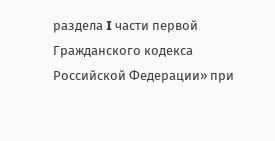раздела I части первой Гражданского кодекса Российской Федерации» при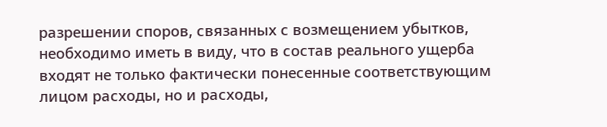разрешении споров, связанных с возмещением убытков, необходимо иметь в виду, что в состав реального ущерба входят не только фактически понесенные соответствующим лицом расходы, но и расходы,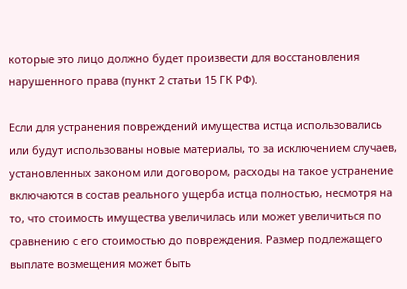которые это лицо должно будет произвести для восстановления нарушенного права (пункт 2 статьи 15 ГК РФ).

Если для устранения повреждений имущества истца использовались или будут использованы новые материалы, то за исключением случаев, установленных законом или договором, расходы на такое устранение включаются в состав реального ущерба истца полностью, несмотря на то, что стоимость имущества увеличилась или может увеличиться по сравнению с его стоимостью до повреждения. Размер подлежащего выплате возмещения может быть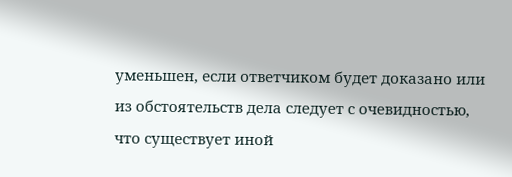уменьшен, если ответчиком будет доказано или из обстоятельств дела следует с очевидностью, что существует иной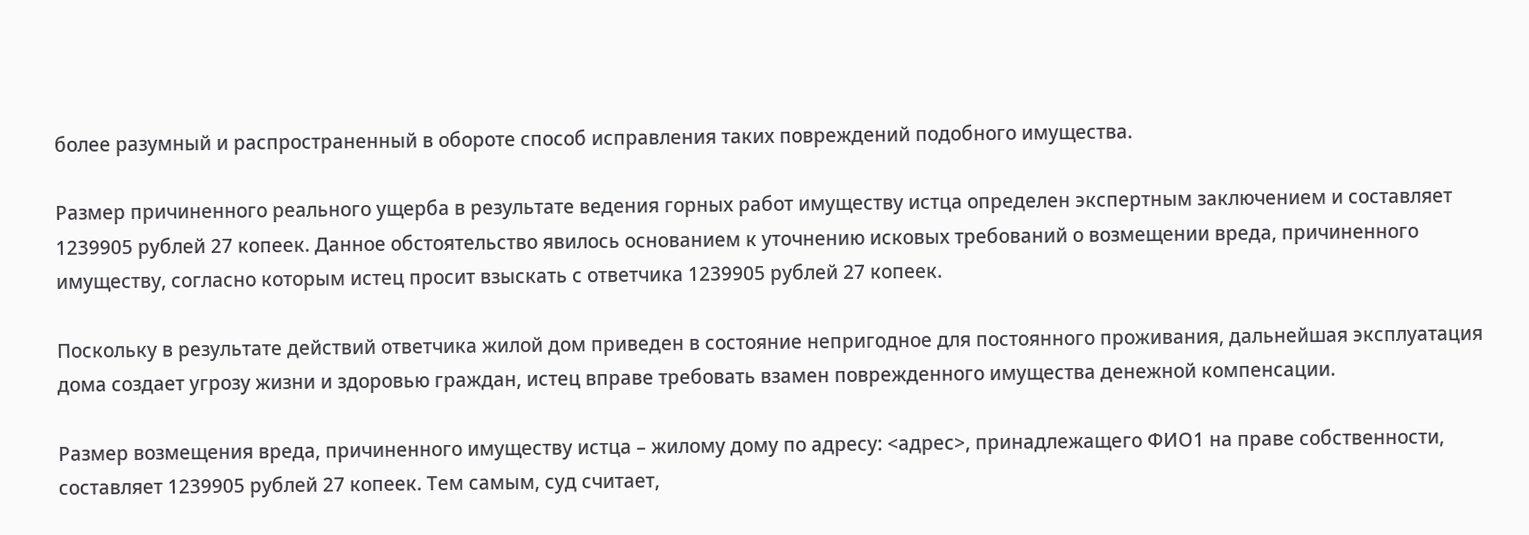более разумный и распространенный в обороте способ исправления таких повреждений подобного имущества.

Размер причиненного реального ущерба в результате ведения горных работ имуществу истца определен экспертным заключением и составляет 1239905 рублей 27 копеек. Данное обстоятельство явилось основанием к уточнению исковых требований о возмещении вреда, причиненного имуществу, согласно которым истец просит взыскать с ответчика 1239905 рублей 27 копеек.

Поскольку в результате действий ответчика жилой дом приведен в состояние непригодное для постоянного проживания, дальнейшая эксплуатация дома создает угрозу жизни и здоровью граждан, истец вправе требовать взамен поврежденного имущества денежной компенсации.

Размер возмещения вреда, причиненного имуществу истца – жилому дому по адресу: <адрес>, принадлежащего ФИО1 на праве собственности, составляет 1239905 рублей 27 копеек. Тем самым, суд считает,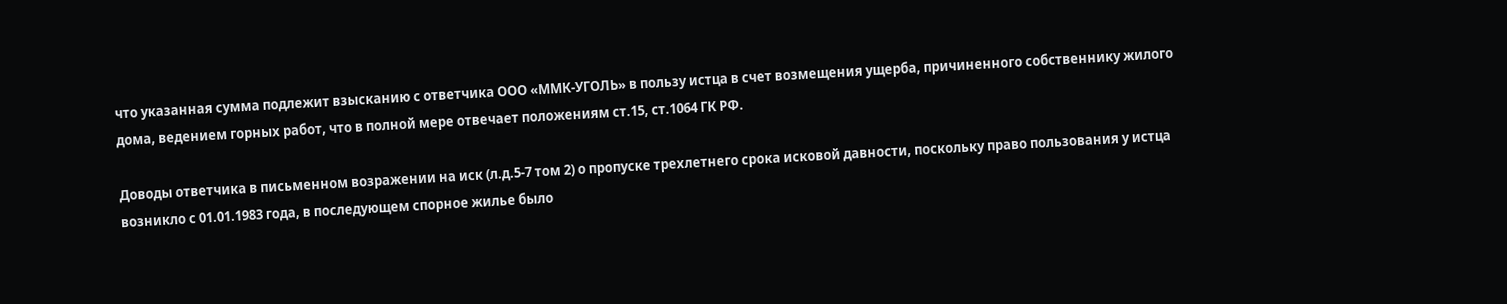что указанная сумма подлежит взысканию с ответчика ООО «ММК-УГОЛЬ» в пользу истца в счет возмещения ущерба, причиненного собственнику жилого дома, ведением горных работ, что в полной мере отвечает положениям ст.15, ст.1064 ГК РФ.

Доводы ответчика в письменном возражении на иск (л.д.5-7 том 2) о пропуске трехлетнего срока исковой давности, поскольку право пользования у истца возникло с 01.01.1983 года, в последующем спорное жилье было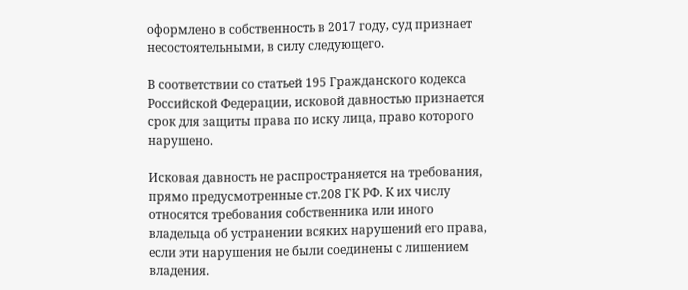оформлено в собственность в 2017 году, суд признает несостоятельными, в силу следующего.

В соответствии со статьей 195 Гражданского кодекса Российской Федерации, исковой давностью признается срок для защиты права по иску лица, право которого нарушено.

Исковая давность не распространяется на требования, прямо предусмотренные ст.208 ГК РФ. К их числу относятся требования собственника или иного владельца об устранении всяких нарушений его права, если эти нарушения не были соединены с лишением владения.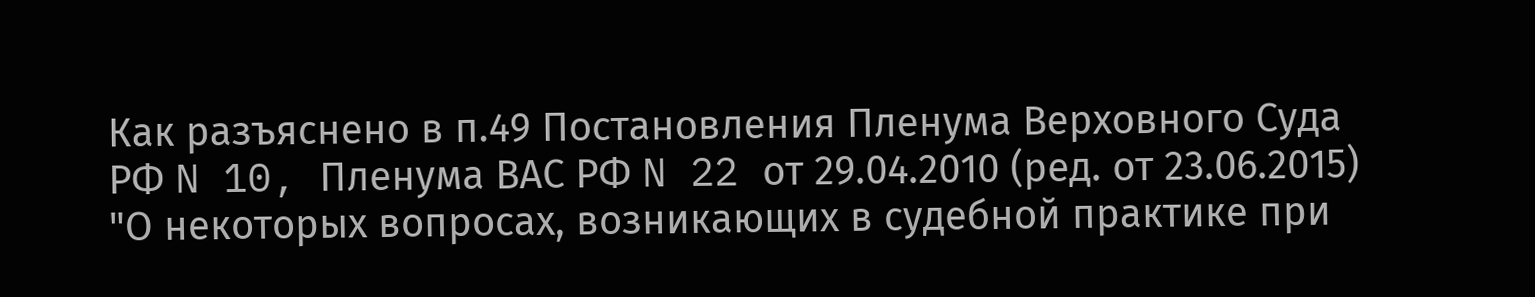Как разъяснено в п.49 Постановления Пленума Верховного Суда РФ N 10, Пленума ВАС РФ N 22 от 29.04.2010 (ред. от 23.06.2015) "О некоторых вопросах, возникающих в судебной практике при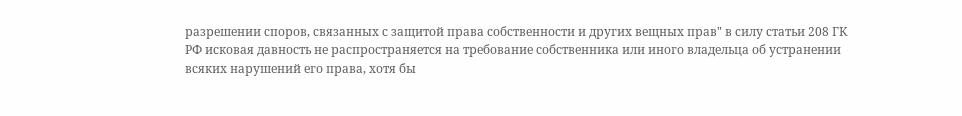разрешении споров, связанных с защитой права собственности и других вещных прав" в силу статьи 208 ГК РФ исковая давность не распространяется на требование собственника или иного владельца об устранении всяких нарушений его права, хотя бы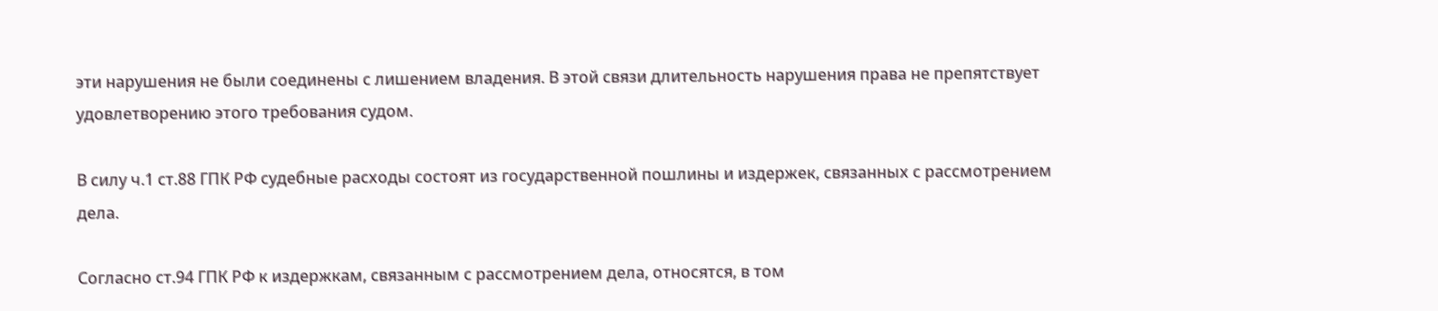эти нарушения не были соединены с лишением владения. В этой связи длительность нарушения права не препятствует удовлетворению этого требования судом.

В силу ч.1 ст.88 ГПК РФ судебные расходы состоят из государственной пошлины и издержек, связанных с рассмотрением дела.

Согласно ст.94 ГПК РФ к издержкам, связанным с рассмотрением дела, относятся, в том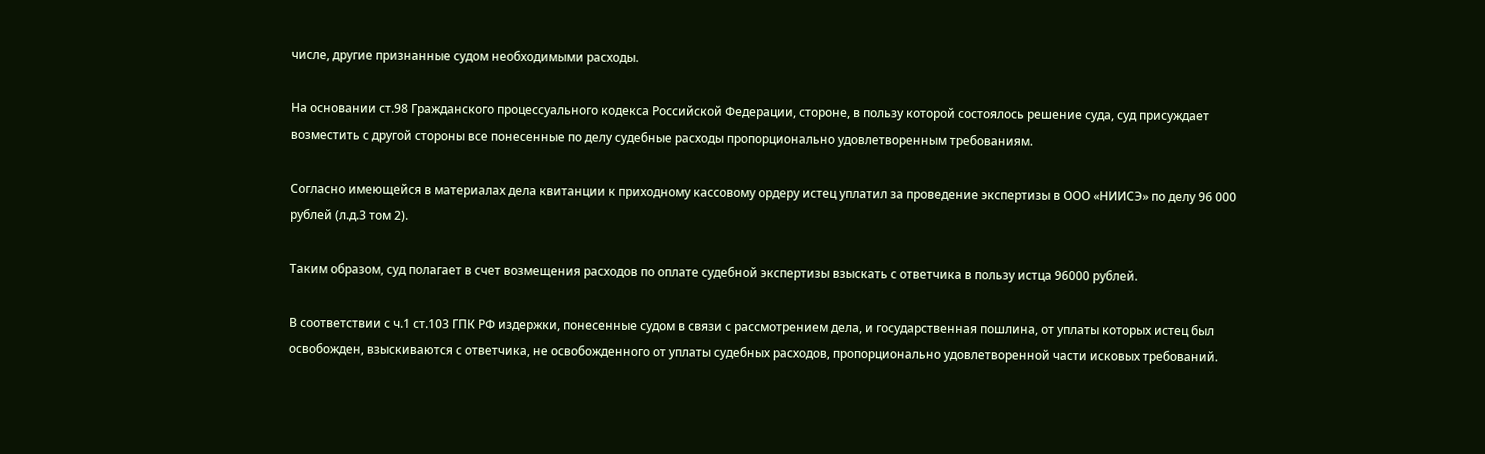числе, другие признанные судом необходимыми расходы.

На основании ст.98 Гражданского процессуального кодекса Российской Федерации, стороне, в пользу которой состоялось решение суда, суд присуждает возместить с другой стороны все понесенные по делу судебные расходы пропорционально удовлетворенным требованиям.

Согласно имеющейся в материалах дела квитанции к приходному кассовому ордеру истец уплатил за проведение экспертизы в ООО «НИИСЭ» по делу 96 000 рублей (л.д.3 том 2).

Таким образом, суд полагает в счет возмещения расходов по оплате судебной экспертизы взыскать с ответчика в пользу истца 96000 рублей.

В соответствии с ч.1 ст.103 ГПК РФ издержки, понесенные судом в связи с рассмотрением дела, и государственная пошлина, от уплаты которых истец был освобожден, взыскиваются с ответчика, не освобожденного от уплаты судебных расходов, пропорционально удовлетворенной части исковых требований.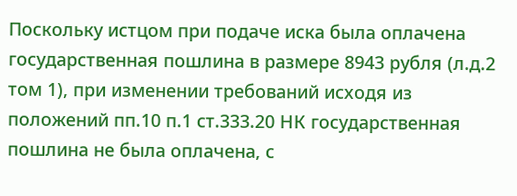Поскольку истцом при подаче иска была оплачена государственная пошлина в размере 8943 рубля (л.д.2 том 1), при изменении требований исходя из положений пп.10 п.1 ст.333.20 НК государственная пошлина не была оплачена, с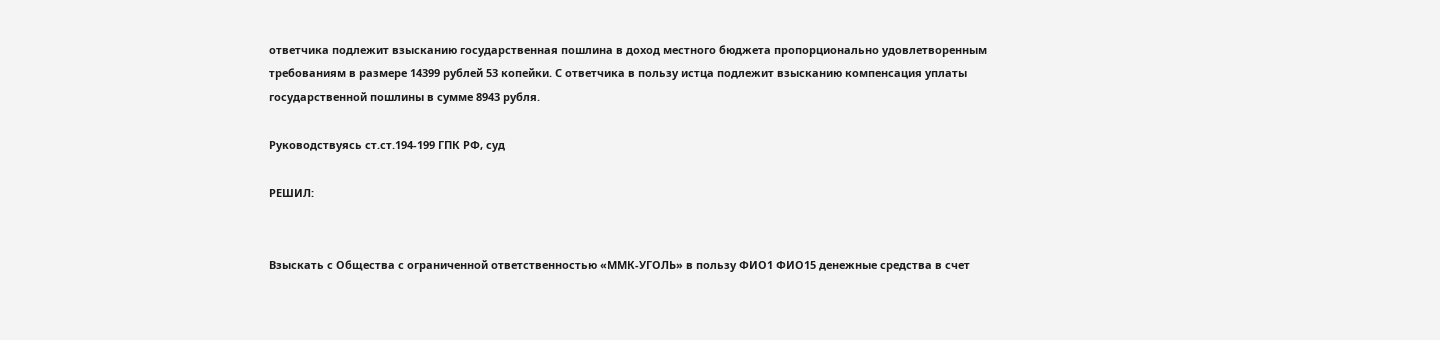ответчика подлежит взысканию государственная пошлина в доход местного бюджета пропорционально удовлетворенным требованиям в размере 14399 рублей 53 копейки. С ответчика в пользу истца подлежит взысканию компенсация уплаты государственной пошлины в сумме 8943 рубля.

Руководствуясь ст.ст.194-199 ГПК РФ, суд

РЕШИЛ:


Взыскать с Общества с ограниченной ответственностью «ММК-УГОЛЬ» в пользу ФИО1 ФИО15 денежные средства в счет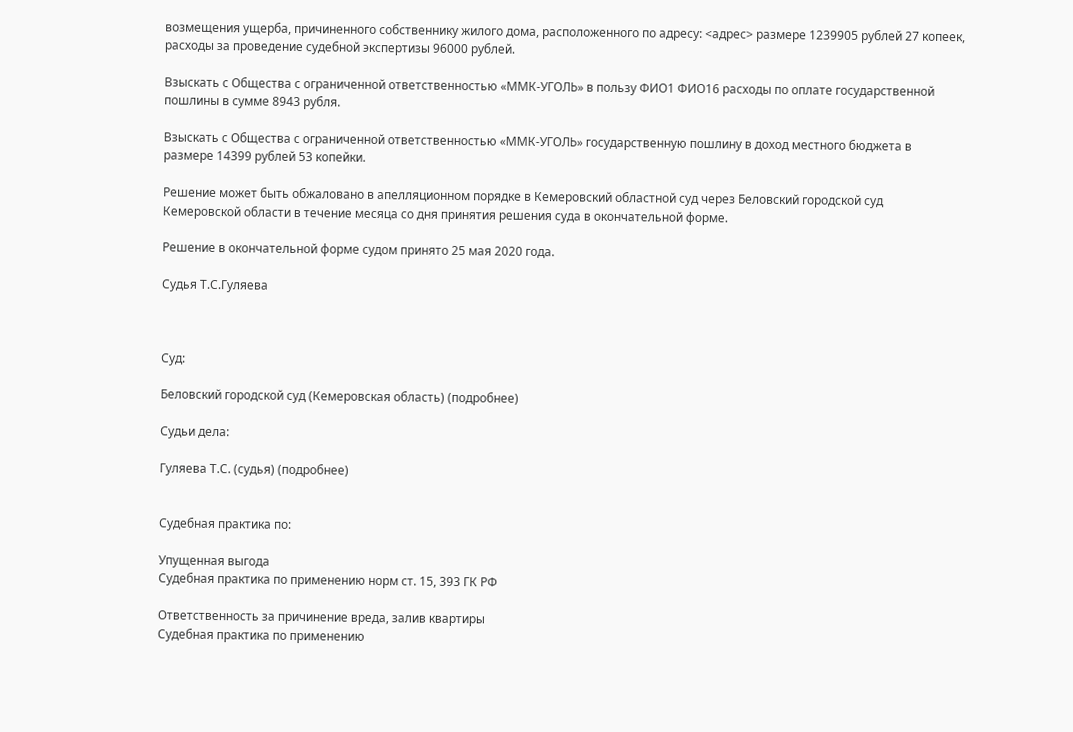возмещения ущерба, причиненного собственнику жилого дома, расположенного по адресу: <адрес> размере 1239905 рублей 27 копеек, расходы за проведение судебной экспертизы 96000 рублей.

Взыскать с Общества с ограниченной ответственностью «ММК-УГОЛЬ» в пользу ФИО1 ФИО16 расходы по оплате государственной пошлины в сумме 8943 рубля.

Взыскать с Общества с ограниченной ответственностью «ММК-УГОЛЬ» государственную пошлину в доход местного бюджета в размере 14399 рублей 53 копейки.

Решение может быть обжаловано в апелляционном порядке в Кемеровский областной суд через Беловский городской суд Кемеровской области в течение месяца со дня принятия решения суда в окончательной форме.

Решение в окончательной форме судом принято 25 мая 2020 года.

Судья Т.С.Гуляева



Суд:

Беловский городской суд (Кемеровская область) (подробнее)

Судьи дела:

Гуляева Т.С. (судья) (подробнее)


Судебная практика по:

Упущенная выгода
Судебная практика по применению норм ст. 15, 393 ГК РФ

Ответственность за причинение вреда, залив квартиры
Судебная практика по применению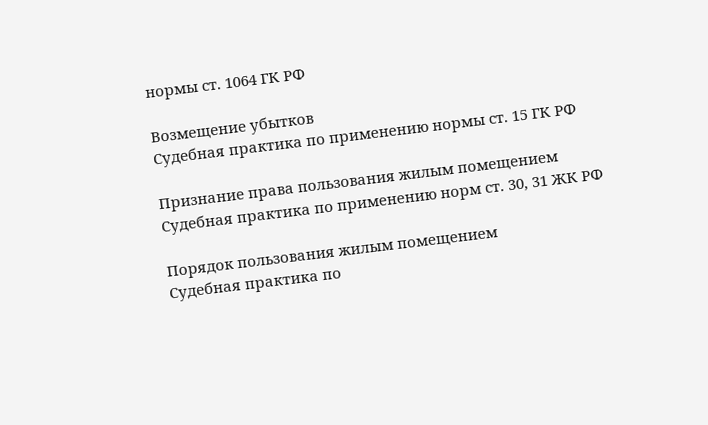нормы ст. 1064 ГК РФ

Возмещение убытков
Судебная практика по применению нормы ст. 15 ГК РФ

Признание права пользования жилым помещением
Судебная практика по применению норм ст. 30, 31 ЖК РФ

Порядок пользования жилым помещением
Судебная практика по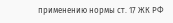применению нормы ст. 17 ЖК РФ